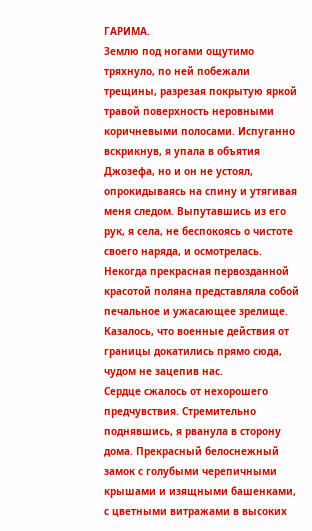ГАРИМА.
Землю под ногами ощутимо тряхнуло, по ней побежали трещины, разрезая покрытую яркой травой поверхность неровными коричневыми полосами. Испуганно вскрикнув, я упала в объятия Джозефа, но и он не устоял, опрокидываясь на спину и утягивая меня следом. Выпутавшись из его рук, я села, не беспокоясь о чистоте своего наряда, и осмотрелась. Некогда прекрасная первозданной красотой поляна представляла собой печальное и ужасающее зрелище. Казалось, что военные действия от границы докатились прямо сюда, чудом не зацепив нас.
Сердце сжалось от нехорошего предчувствия. Стремительно поднявшись, я рванула в сторону дома. Прекрасный белоснежный замок с голубыми черепичными крышами и изящными башенками, с цветными витражами в высоких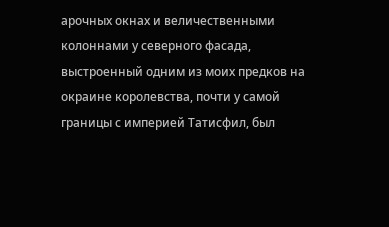арочных окнах и величественными колоннами у северного фасада, выстроенный одним из моих предков на окраине королевства, почти у самой границы с империей Татисфил, был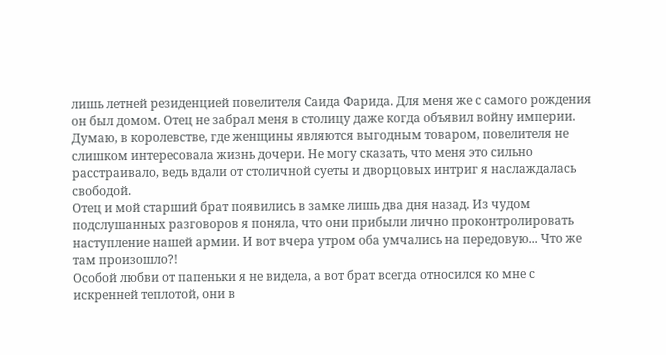лишь летней резиденцией повелителя Саида Фарида. Для меня же с самого рождения он был домом. Отец не забрал меня в столицу даже когда объявил войну империи. Думаю, в королевстве, где женщины являются выгодным товаром, повелителя не слишком интересовала жизнь дочери. Не могу сказать, что меня это сильно расстраивало, ведь вдали от столичной суеты и дворцовых интриг я наслаждалась свободой.
Отец и мой старший брат появились в замке лишь два дня назад. Из чудом подслушанных разговоров я поняла, что они прибыли лично проконтролировать наступление нашей армии. И вот вчера утром оба умчались на передовую... Что же там произошло?!
Особой любви от папеньки я не видела, а вот брат всегда относился ко мне с искренней теплотой, они в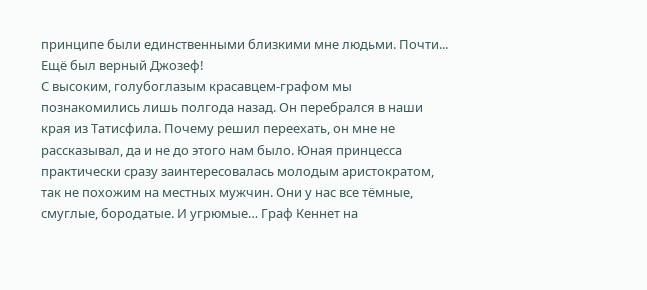принципе были единственными близкими мне людьми. Почти... Ещё был верный Джозеф!
С высоким, голубоглазым красавцем-графом мы познакомились лишь полгода назад. Он перебрался в наши края из Татисфила. Почему решил переехать, он мне не рассказывал, да и не до этого нам было. Юная принцесса практически сразу заинтересовалась молодым аристократом, так не похожим на местных мужчин. Они у нас все тёмные, смуглые, бородатые. И угрюмые… Граф Кеннет на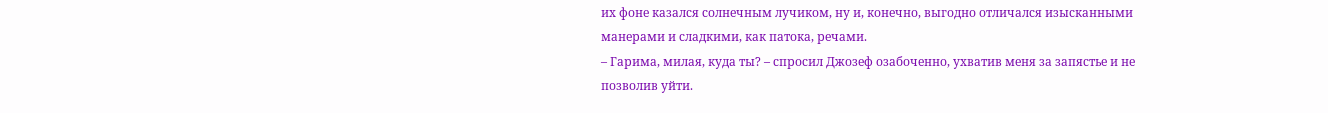их фоне казался солнечным лучиком, ну и, конечно, выгодно отличался изысканными манерами и сладкими, как патока, речами.
– Гарима, милая, куда ты? – спросил Джозеф озабоченно, ухватив меня за запястье и не позволив уйти.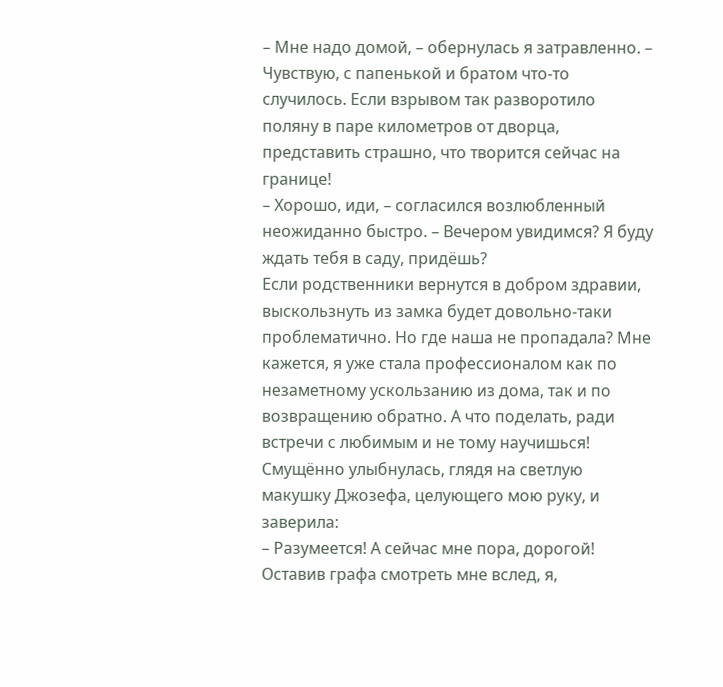– Мне надо домой, – обернулась я затравленно. – Чувствую, с папенькой и братом что-то случилось. Если взрывом так разворотило поляну в паре километров от дворца, представить страшно, что творится сейчас на границе!
– Хорошо, иди, – согласился возлюбленный неожиданно быстро. – Вечером увидимся? Я буду ждать тебя в саду, придёшь?
Если родственники вернутся в добром здравии, выскользнуть из замка будет довольно-таки проблематично. Но где наша не пропадала? Мне кажется, я уже стала профессионалом как по незаметному ускользанию из дома, так и по возвращению обратно. А что поделать, ради встречи с любимым и не тому научишься! Смущённо улыбнулась, глядя на светлую макушку Джозефа, целующего мою руку, и заверила:
– Разумеется! А сейчас мне пора, дорогой!
Оставив графа смотреть мне вслед, я,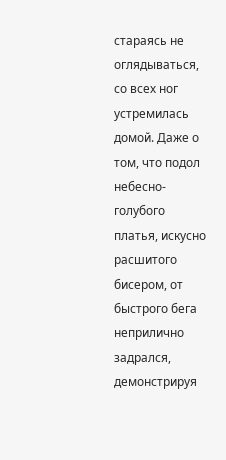стараясь не оглядываться, со всех ног устремилась домой. Даже о том, что подол небесно-голубого платья, искусно расшитого бисером, от быстрого бега неприлично задрался, демонстрируя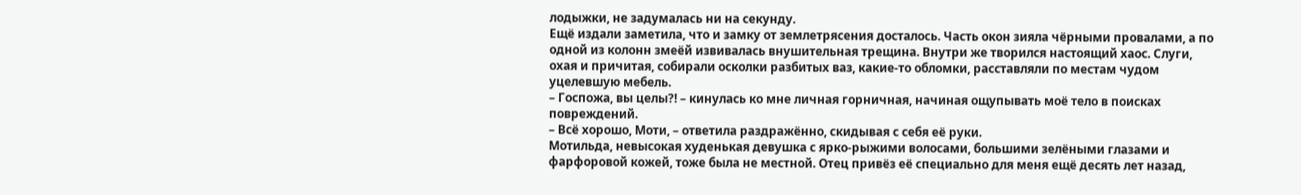лодыжки, не задумалась ни на секунду.
Ещё издали заметила, что и замку от землетрясения досталось. Часть окон зияла чёрными провалами, а по одной из колонн змеёй извивалась внушительная трещина. Внутри же творился настоящий хаос. Слуги, охая и причитая, собирали осколки разбитых ваз, какие-то обломки, расставляли по местам чудом уцелевшую мебель.
– Госпожа, вы целы?! – кинулась ко мне личная горничная, начиная ощупывать моё тело в поисках повреждений.
– Всё хорошо, Моти, – ответила раздражённо, скидывая с себя её руки.
Мотильда, невысокая худенькая девушка с ярко-рыжими волосами, большими зелёными глазами и фарфоровой кожей, тоже была не местной. Отец привёз её специально для меня ещё десять лет назад,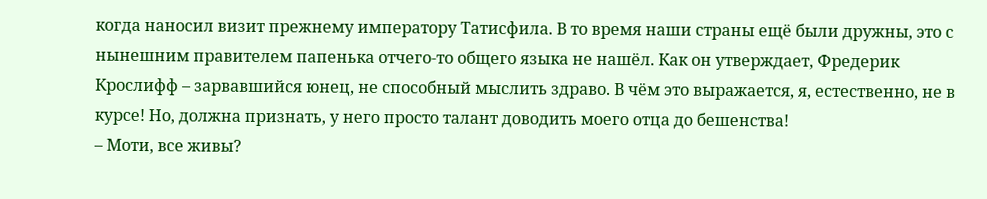когда наносил визит прежнему императору Татисфила. В то время наши страны ещё были дружны, это с нынешним правителем папенька отчего-то общего языка не нашёл. Как он утверждает, Фредерик Крослифф – зарвавшийся юнец, не способный мыслить здраво. В чём это выражается, я, естественно, не в курсе! Но, должна признать, у него просто талант доводить моего отца до бешенства!
– Моти, все живы?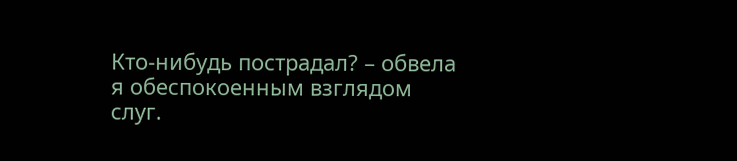Кто-нибудь пострадал? – обвела я обеспокоенным взглядом слуг.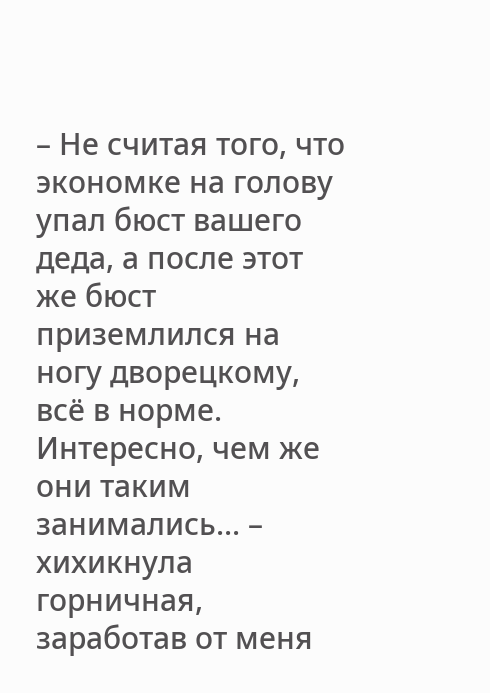– Не считая того, что экономке на голову упал бюст вашего деда, а после этот же бюст приземлился на ногу дворецкому, всё в норме. Интересно, чем же они таким занимались... – хихикнула горничная, заработав от меня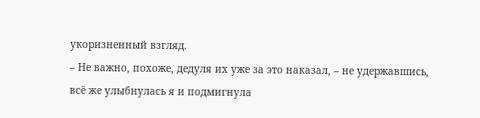укоризненный взгляд.
– Не важно, похоже, дедуля их уже за это наказал, – не удержавшись, всё же улыбнулась я и подмигнула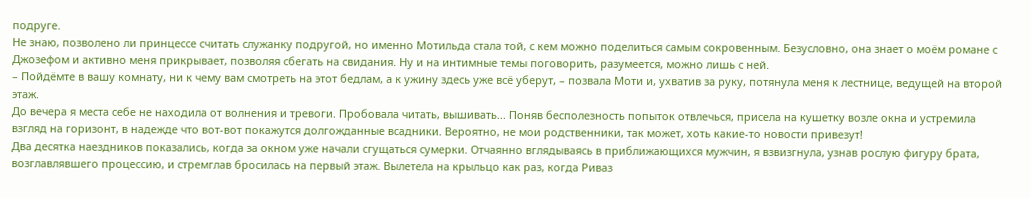подруге.
Не знаю, позволено ли принцессе считать служанку подругой, но именно Мотильда стала той, с кем можно поделиться самым сокровенным. Безусловно, она знает о моём романе с Джозефом и активно меня прикрывает, позволяя сбегать на свидания. Ну и на интимные темы поговорить, разумеется, можно лишь с ней.
– Пойдёмте в вашу комнату, ни к чему вам смотреть на этот бедлам, а к ужину здесь уже всё уберут, – позвала Моти и, ухватив за руку, потянула меня к лестнице, ведущей на второй этаж.
До вечера я места себе не находила от волнения и тревоги. Пробовала читать, вышивать... Поняв бесполезность попыток отвлечься, присела на кушетку возле окна и устремила взгляд на горизонт, в надежде что вот-вот покажутся долгожданные всадники. Вероятно, не мои родственники, так может, хоть какие-то новости привезут!
Два десятка наездников показались, когда за окном уже начали сгущаться сумерки. Отчаянно вглядываясь в приближающихся мужчин, я взвизгнула, узнав рослую фигуру брата, возглавлявшего процессию, и стремглав бросилась на первый этаж. Вылетела на крыльцо как раз, когда Риваз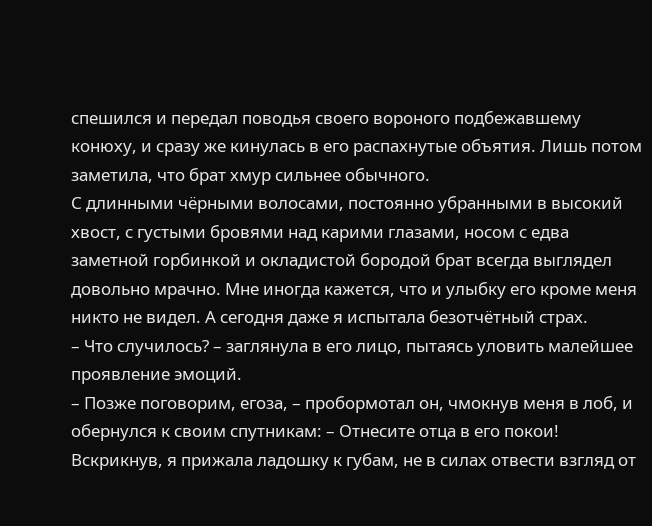спешился и передал поводья своего вороного подбежавшему конюху, и сразу же кинулась в его распахнутые объятия. Лишь потом заметила, что брат хмур сильнее обычного.
С длинными чёрными волосами, постоянно убранными в высокий хвост, с густыми бровями над карими глазами, носом с едва заметной горбинкой и окладистой бородой брат всегда выглядел довольно мрачно. Мне иногда кажется, что и улыбку его кроме меня никто не видел. А сегодня даже я испытала безотчётный страх.
– Что случилось? – заглянула в его лицо, пытаясь уловить малейшее проявление эмоций.
– Позже поговорим, егоза, – пробормотал он, чмокнув меня в лоб, и обернулся к своим спутникам: – Отнесите отца в его покои!
Вскрикнув, я прижала ладошку к губам, не в силах отвести взгляд от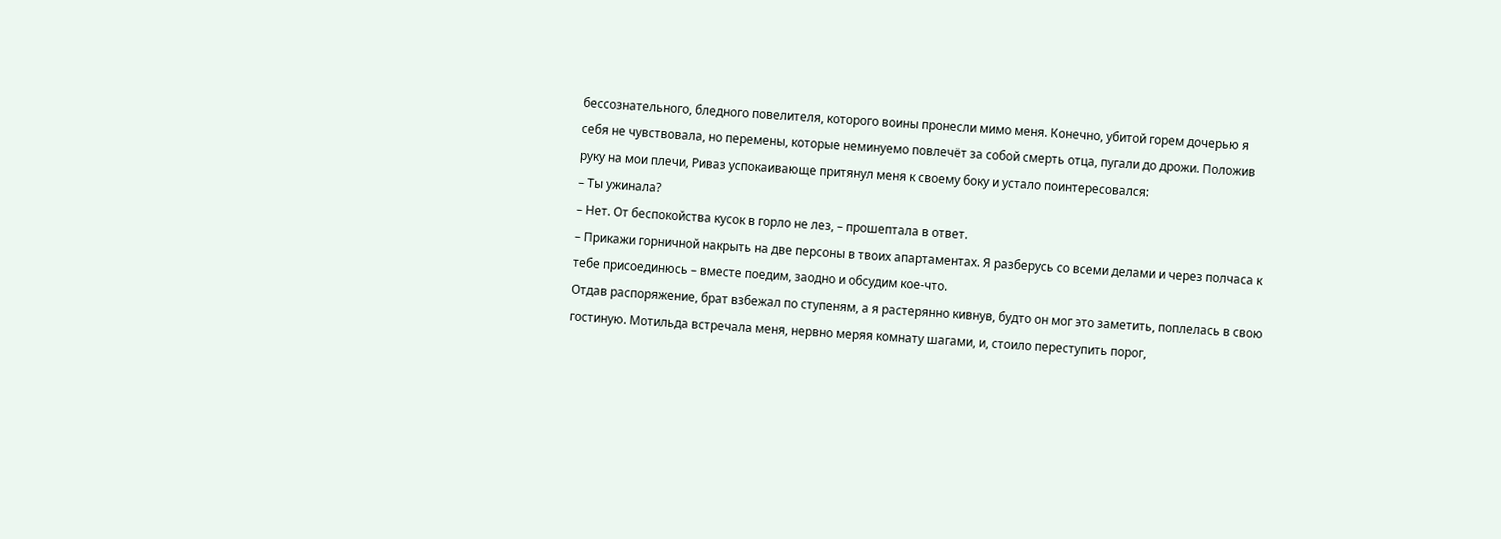бессознательного, бледного повелителя, которого воины пронесли мимо меня. Конечно, убитой горем дочерью я себя не чувствовала, но перемены, которые неминуемо повлечёт за собой смерть отца, пугали до дрожи. Положив руку на мои плечи, Риваз успокаивающе притянул меня к своему боку и устало поинтересовался:
– Ты ужинала?
– Нет. От беспокойства кусок в горло не лез, – прошептала в ответ.
– Прикажи горничной накрыть на две персоны в твоих апартаментах. Я разберусь со всеми делами и через полчаса к тебе присоединюсь – вместе поедим, заодно и обсудим кое-что.
Отдав распоряжение, брат взбежал по ступеням, а я растерянно кивнув, будто он мог это заметить, поплелась в свою гостиную. Мотильда встречала меня, нервно меряя комнату шагами, и, стоило переступить порог,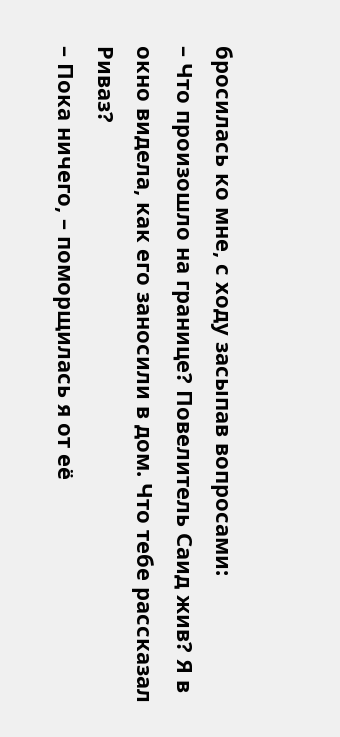бросилась ко мне, с ходу засыпав вопросами:
– Что произошло на границе? Повелитель Саид жив? Я в окно видела, как его заносили в дом. Что тебе рассказал Риваз?
– Пока ничего, – поморщилась я от её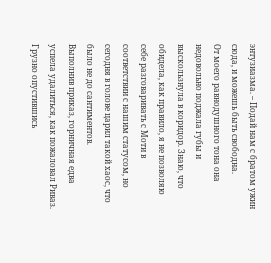энтузиазма. – Подай нам с братом ужин сюда, и можешь быть свободна.
От моего равнодушного тона она недовольно поджала губы и выскользнула в коридор. Знаю, что обидела, как правило, я не позволяю себе разговаривать с Моти в соответствии с нашим статусом, но сегодня в голове царил такой хаос, что было не до сантиментов.
Выполнив приказ, горничная едва успела удалиться, как пожаловал Риваз. Грузно опустившись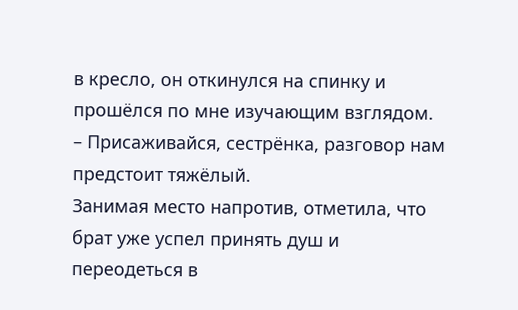в кресло, он откинулся на спинку и прошёлся по мне изучающим взглядом.
– Присаживайся, сестрёнка, разговор нам предстоит тяжёлый.
Занимая место напротив, отметила, что брат уже успел принять душ и переодеться в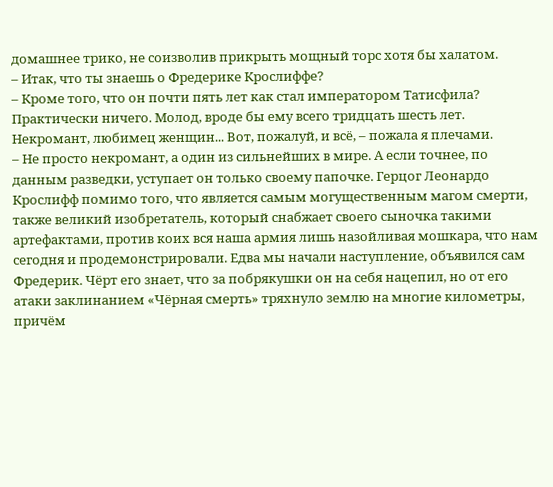домашнее трико, не соизволив прикрыть мощный торс хотя бы халатом.
– Итак, что ты знаешь о Фредерике Крослиффе?
– Кроме того, что он почти пять лет как стал императором Татисфила? Практически ничего. Молод, вроде бы ему всего тридцать шесть лет. Некромант, любимец женщин... Вот, пожалуй, и всё, – пожала я плечами.
– Не просто некромант, а один из сильнейших в мире. А если точнее, по данным разведки, уступает он только своему папочке. Герцог Леонардо Крослифф помимо того, что является самым могущественным магом смерти, также великий изобретатель, который снабжает своего сыночка такими артефактами, против коих вся наша армия лишь назойливая мошкара, что нам сегодня и продемонстрировали. Едва мы начали наступление, объявился сам Фредерик. Чёрт его знает, что за побрякушки он на себя нацепил, но от его атаки заклинанием «Чёрная смерть» тряхнуло землю на многие километры, причём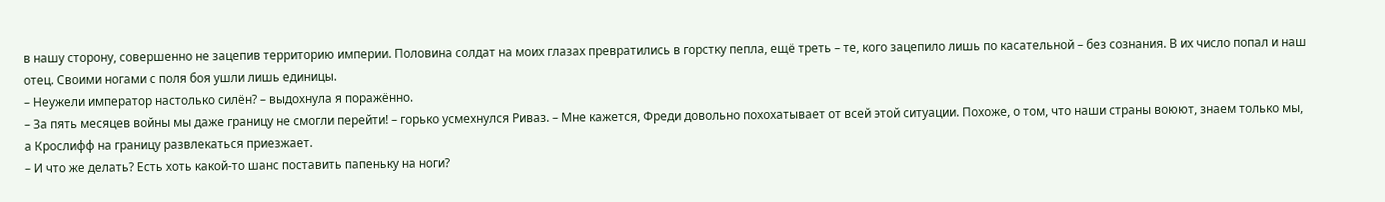в нашу сторону, совершенно не зацепив территорию империи. Половина солдат на моих глазах превратились в горстку пепла, ещё треть – те, кого зацепило лишь по касательной – без сознания. В их число попал и наш отец. Своими ногами с поля боя ушли лишь единицы.
– Неужели император настолько силён? – выдохнула я поражённо.
– За пять месяцев войны мы даже границу не смогли перейти! – горько усмехнулся Риваз. – Мне кажется, Фреди довольно похохатывает от всей этой ситуации. Похоже, о том, что наши страны воюют, знаем только мы, а Крослифф на границу развлекаться приезжает.
– И что же делать? Есть хоть какой-то шанс поставить папеньку на ноги?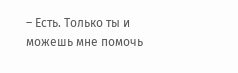– Есть. Только ты и можешь мне помочь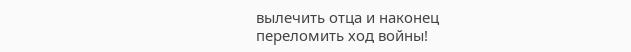вылечить отца и наконец переломить ход войны!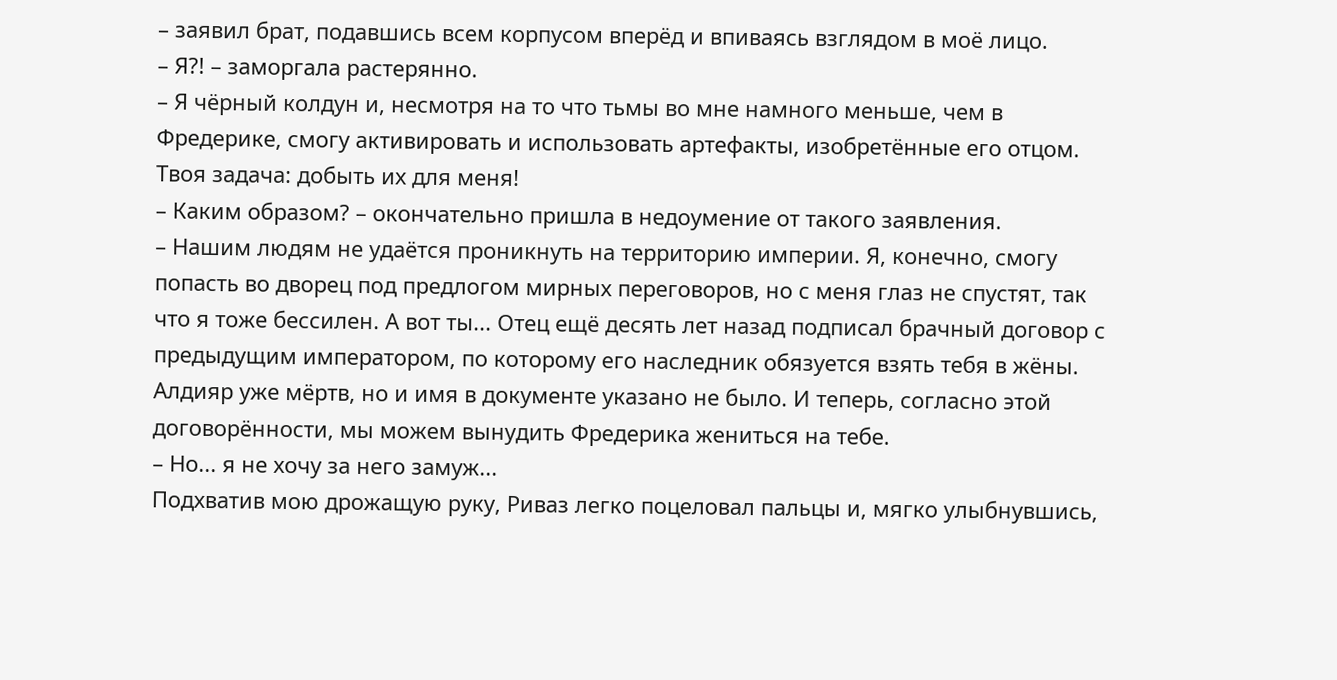– заявил брат, подавшись всем корпусом вперёд и впиваясь взглядом в моё лицо.
– Я?! – заморгала растерянно.
– Я чёрный колдун и, несмотря на то что тьмы во мне намного меньше, чем в Фредерике, смогу активировать и использовать артефакты, изобретённые его отцом. Твоя задача: добыть их для меня!
– Каким образом? – окончательно пришла в недоумение от такого заявления.
– Нашим людям не удаётся проникнуть на территорию империи. Я, конечно, смогу попасть во дворец под предлогом мирных переговоров, но с меня глаз не спустят, так что я тоже бессилен. А вот ты... Отец ещё десять лет назад подписал брачный договор с предыдущим императором, по которому его наследник обязуется взять тебя в жёны. Алдияр уже мёртв, но и имя в документе указано не было. И теперь, согласно этой договорённости, мы можем вынудить Фредерика жениться на тебе.
– Но... я не хочу за него замуж...
Подхватив мою дрожащую руку, Риваз легко поцеловал пальцы и, мягко улыбнувшись,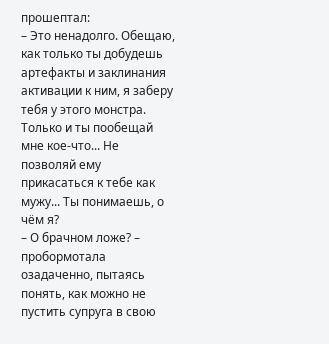прошептал:
– Это ненадолго. Обещаю, как только ты добудешь артефакты и заклинания активации к ним, я заберу тебя у этого монстра. Только и ты пообещай мне кое-что... Не позволяй ему прикасаться к тебе как мужу... Ты понимаешь, о чём я?
– О брачном ложе? – пробормотала озадаченно, пытаясь понять, как можно не пустить супруга в свою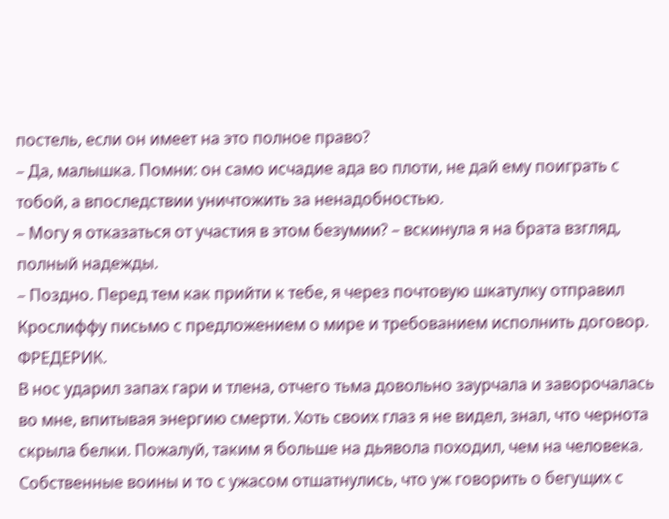постель, если он имеет на это полное право?
– Да, малышка. Помни: он само исчадие ада во плоти, не дай ему поиграть с тобой, а впоследствии уничтожить за ненадобностью.
– Могу я отказаться от участия в этом безумии? – вскинула я на брата взгляд, полный надежды.
– Поздно. Перед тем как прийти к тебе, я через почтовую шкатулку отправил Крослиффу письмо с предложением о мире и требованием исполнить договор.
ФРЕДЕРИК.
В нос ударил запах гари и тлена, отчего тьма довольно заурчала и заворочалась во мне, впитывая энергию смерти. Хоть своих глаз я не видел, знал, что чернота скрыла белки. Пожалуй, таким я больше на дьявола походил, чем на человека. Собственные воины и то с ужасом отшатнулись, что уж говорить о бегущих с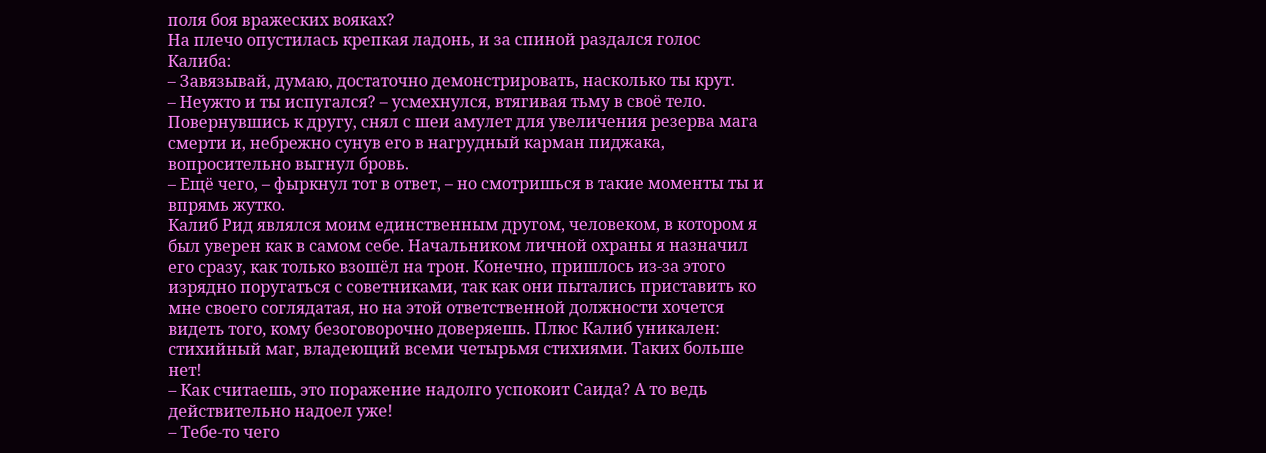поля боя вражеских вояках?
На плечо опустилась крепкая ладонь, и за спиной раздался голос Калиба:
– Завязывай, думаю, достаточно демонстрировать, насколько ты крут.
– Неужто и ты испугался? – усмехнулся, втягивая тьму в своё тело.
Повернувшись к другу, снял с шеи амулет для увеличения резерва мага смерти и, небрежно сунув его в нагрудный карман пиджака, вопросительно выгнул бровь.
– Ещё чего, – фыркнул тот в ответ, – но смотришься в такие моменты ты и впрямь жутко.
Калиб Рид являлся моим единственным другом, человеком, в котором я был уверен как в самом себе. Начальником личной охраны я назначил его сразу, как только взошёл на трон. Конечно, пришлось из-за этого изрядно поругаться с советниками, так как они пытались приставить ко мне своего соглядатая, но на этой ответственной должности хочется видеть того, кому безоговорочно доверяешь. Плюс Калиб уникален: стихийный маг, владеющий всеми четырьмя стихиями. Таких больше нет!
– Как считаешь, это поражение надолго успокоит Саида? А то ведь действительно надоел уже!
– Тебе-то чего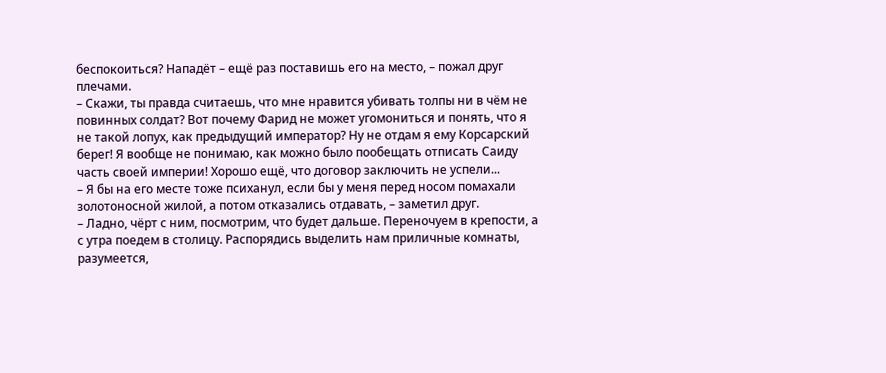беспокоиться? Нападёт – ещё раз поставишь его на место, – пожал друг плечами.
– Скажи, ты правда считаешь, что мне нравится убивать толпы ни в чём не повинных солдат? Вот почему Фарид не может угомониться и понять, что я не такой лопух, как предыдущий император? Ну не отдам я ему Корсарский берег! Я вообще не понимаю, как можно было пообещать отписать Саиду часть своей империи! Хорошо ещё, что договор заключить не успели...
– Я бы на его месте тоже психанул, если бы у меня перед носом помахали золотоносной жилой, а потом отказались отдавать, – заметил друг.
– Ладно, чёрт с ним, посмотрим, что будет дальше. Переночуем в крепости, а с утра поедем в столицу. Распорядись выделить нам приличные комнаты, разумеется,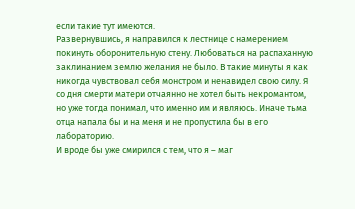если такие тут имеются.
Развернувшись, я направился к лестнице с намерением покинуть оборонительную стену. Любоваться на распаханную заклинанием землю желания не было. В такие минуты я как никогда чувствовал себя монстром и ненавидел свою силу. Я со дня смерти матери отчаянно не хотел быть некромантом, но уже тогда понимал, что именно им и являюсь. Иначе тьма отца напала бы и на меня и не пропустила бы в его лабораторию.
И вроде бы уже смирился с тем, что я – маг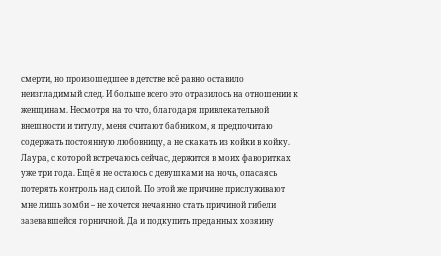смерти, но произошедшее в детстве всё равно оставило неизгладимый след. И больше всего это отразилось на отношении к женщинам. Несмотря на то что, благодаря привлекательной внешности и титулу, меня считают бабником, я предпочитаю содержать постоянную любовницу, а не скакать из койки в койку. Лаура, с которой встречаюсь сейчас, держится в моих фаворитках уже три года. Ещё я не остаюсь с девушками на ночь, опасаясь потерять контроль над силой. По этой же причине прислуживают мне лишь зомби – не хочется нечаянно стать причиной гибели зазевавшейся горничной. Да и подкупить преданных хозяину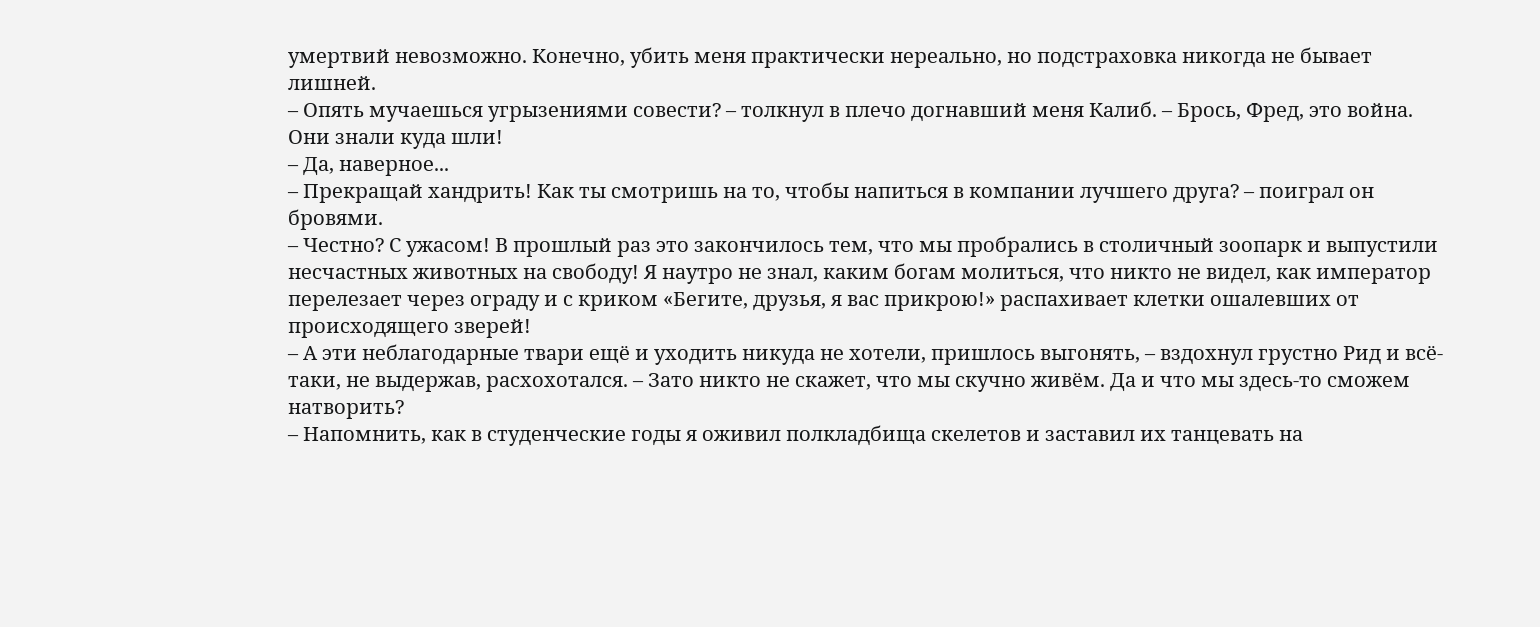умертвий невозможно. Конечно, убить меня практически нереально, но подстраховка никогда не бывает лишней.
– Опять мучаешься угрызениями совести? – толкнул в плечо догнавший меня Калиб. – Брось, Фред, это война. Они знали куда шли!
– Да, наверное...
– Прекращай хандрить! Как ты смотришь на то, чтобы напиться в компании лучшего друга? – поиграл он бровями.
– Честно? С ужасом! В прошлый раз это закончилось тем, что мы пробрались в столичный зоопарк и выпустили несчастных животных на свободу! Я наутро не знал, каким богам молиться, что никто не видел, как император перелезает через ограду и с криком «Бегите, друзья, я вас прикрою!» распахивает клетки ошалевших от происходящего зверей!
– А эти неблагодарные твари ещё и уходить никуда не хотели, пришлось выгонять, – вздохнул грустно Рид и всё-таки, не выдержав, расхохотался. – Зато никто не скажет, что мы скучно живём. Да и что мы здесь-то сможем натворить?
– Напомнить, как в студенческие годы я оживил полкладбища скелетов и заставил их танцевать на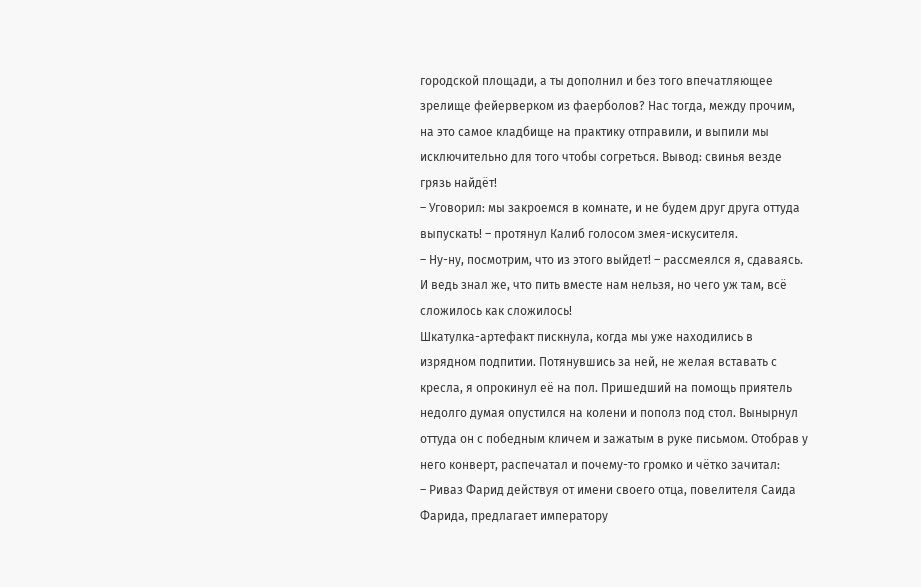городской площади, а ты дополнил и без того впечатляющее зрелище фейерверком из фаерболов? Нас тогда, между прочим, на это самое кладбище на практику отправили, и выпили мы исключительно для того чтобы согреться. Вывод: свинья везде грязь найдёт!
– Уговорил: мы закроемся в комнате, и не будем друг друга оттуда выпускать! – протянул Калиб голосом змея-искусителя.
– Ну-ну, посмотрим, что из этого выйдет! – рассмеялся я, сдаваясь.
И ведь знал же, что пить вместе нам нельзя, но чего уж там, всё сложилось как сложилось!
Шкатулка-артефакт пискнула, когда мы уже находились в изрядном подпитии. Потянувшись за ней, не желая вставать с кресла, я опрокинул её на пол. Пришедший на помощь приятель недолго думая опустился на колени и пополз под стол. Вынырнул оттуда он с победным кличем и зажатым в руке письмом. Отобрав у него конверт, распечатал и почему-то громко и чётко зачитал:
– Риваз Фарид действуя от имени своего отца, повелителя Саида Фарида, предлагает императору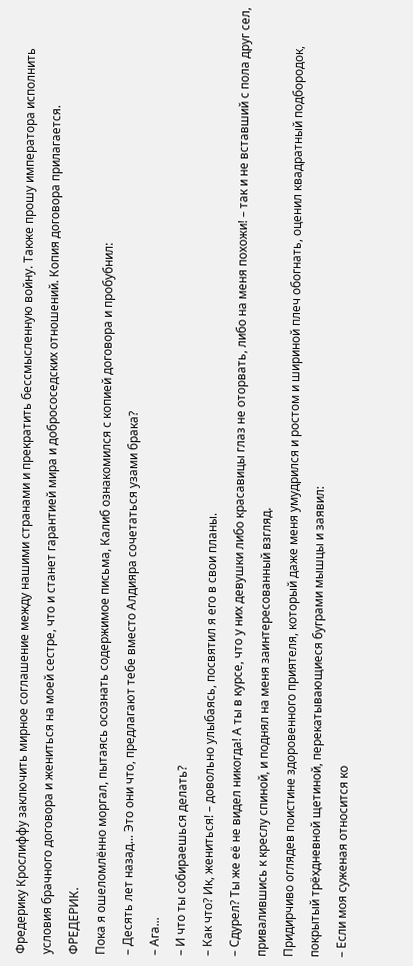Фредерику Крослиффу заключить мирное соглашение между нашими странами и прекратить бессмысленную войну. Также прошу императора исполнить условия брачного договора и жениться на моей сестре, что и станет гарантией мира и добрососедских отношений. Копия договора прилагается.
ФРЕДЕРИК.
Пока я ошеломлённо моргал, пытаясь осознать содержимое письма, Калиб ознакомился с копией договора и пробубнил:
– Десять лет назад... Это они что, предлагают тебе вместо Алдияра сочетаться узами брака?
– Ага...
– И что ты собираешься делать?
– Как что? Ик, жениться! – довольно улыбаясь, посвятил я его в свои планы.
– Сдурел? Ты же её не видел никогда! А ты в курсе, что у них девушки либо красавицы глаз не оторвать, либо на меня похожи! – так и не вставший с пола друг сел, привалившись к креслу спиной, и поднял на меня заинтересованный взгляд.
Придирчиво оглядев поистине здоровенного приятеля, который даже меня умудрился и ростом и шириной плеч обогнать, оценил квадратный подбородок, покрытый трёхдневной щетиной, перекатывающиеся буграми мышцы и заявил:
– Если моя суженая относится ко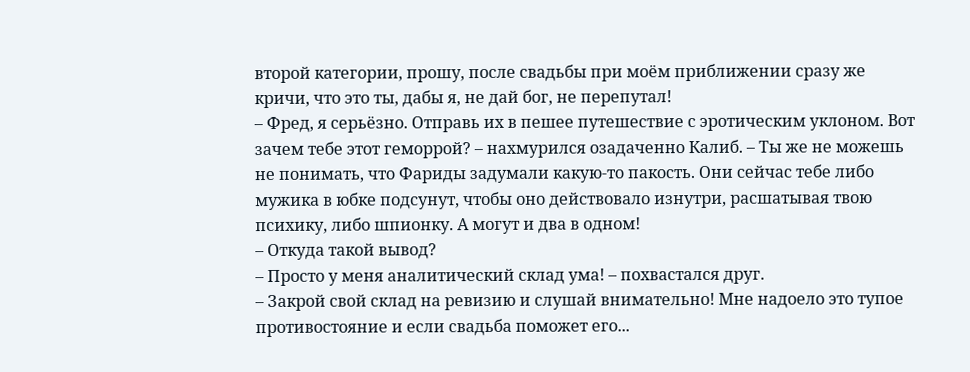второй категории, прошу, после свадьбы при моём приближении сразу же кричи, что это ты, дабы я, не дай бог, не перепутал!
– Фред, я серьёзно. Отправь их в пешее путешествие с эротическим уклоном. Вот зачем тебе этот геморрой? – нахмурился озадаченно Калиб. – Ты же не можешь не понимать, что Фариды задумали какую-то пакость. Они сейчас тебе либо мужика в юбке подсунут, чтобы оно действовало изнутри, расшатывая твою психику, либо шпионку. А могут и два в одном!
– Откуда такой вывод?
– Просто у меня аналитический склад ума! – похвастался друг.
– Закрой свой склад на ревизию и слушай внимательно! Мне надоело это тупое противостояние и если свадьба поможет его...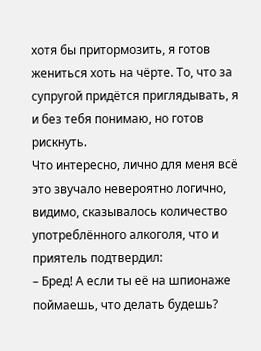хотя бы притормозить, я готов жениться хоть на чёрте. То, что за супругой придётся приглядывать, я и без тебя понимаю, но готов рискнуть.
Что интересно, лично для меня всё это звучало невероятно логично, видимо, сказывалось количество употреблённого алкоголя, что и приятель подтвердил:
– Бред! А если ты её на шпионаже поймаешь, что делать будешь?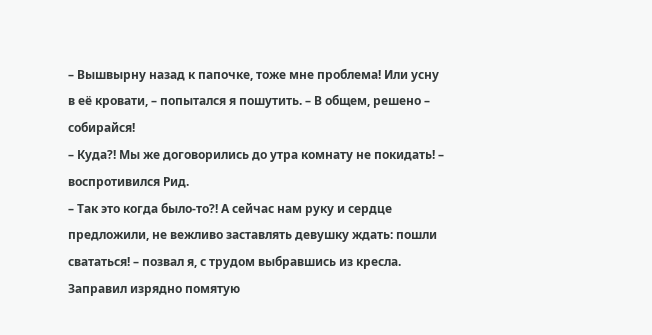– Вышвырну назад к папочке, тоже мне проблема! Или усну в её кровати, – попытался я пошутить. – В общем, решено – собирайся!
– Куда?! Мы же договорились до утра комнату не покидать! – воспротивился Рид.
– Так это когда было-то?! А сейчас нам руку и сердце предложили, не вежливо заставлять девушку ждать: пошли свататься! – позвал я, с трудом выбравшись из кресла.
Заправил изрядно помятую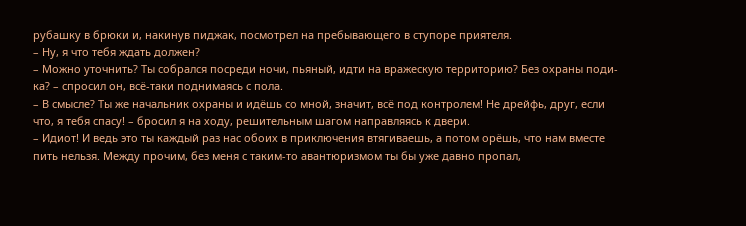рубашку в брюки и, накинув пиджак, посмотрел на пребывающего в ступоре приятеля.
– Ну, я что тебя ждать должен?
– Можно уточнить? Ты собрался посреди ночи, пьяный, идти на вражескую территорию? Без охраны поди-ка? – спросил он, всё-таки поднимаясь с пола.
– В смысле? Ты же начальник охраны и идёшь со мной, значит, всё под контролем! Не дрейфь, друг, если что, я тебя спасу! – бросил я на ходу, решительным шагом направляясь к двери.
– Идиот! И ведь это ты каждый раз нас обоих в приключения втягиваешь, а потом орёшь, что нам вместе пить нельзя. Между прочим, без меня с таким-то авантюризмом ты бы уже давно пропал,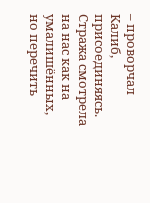– проворчал Калиб, присоединяясь.
Стража смотрела на нас как на умалишённых, но перечить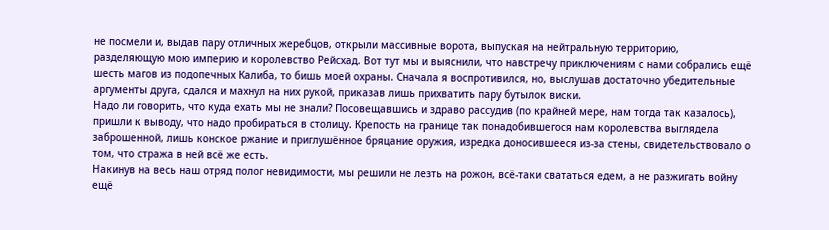не посмели и, выдав пару отличных жеребцов, открыли массивные ворота, выпуская на нейтральную территорию, разделяющую мою империю и королевство Рейсхад. Вот тут мы и выяснили, что навстречу приключениям с нами собрались ещё шесть магов из подопечных Калиба, то бишь моей охраны. Сначала я воспротивился, но, выслушав достаточно убедительные аргументы друга, сдался и махнул на них рукой, приказав лишь прихватить пару бутылок виски.
Надо ли говорить, что куда ехать мы не знали? Посовещавшись и здраво рассудив (по крайней мере, нам тогда так казалось), пришли к выводу, что надо пробираться в столицу. Крепость на границе так понадобившегося нам королевства выглядела заброшенной, лишь конское ржание и приглушённое бряцание оружия, изредка доносившееся из-за стены, свидетельствовало о том, что стража в ней всё же есть.
Накинув на весь наш отряд полог невидимости, мы решили не лезть на рожон, всё-таки свататься едем, а не разжигать войну ещё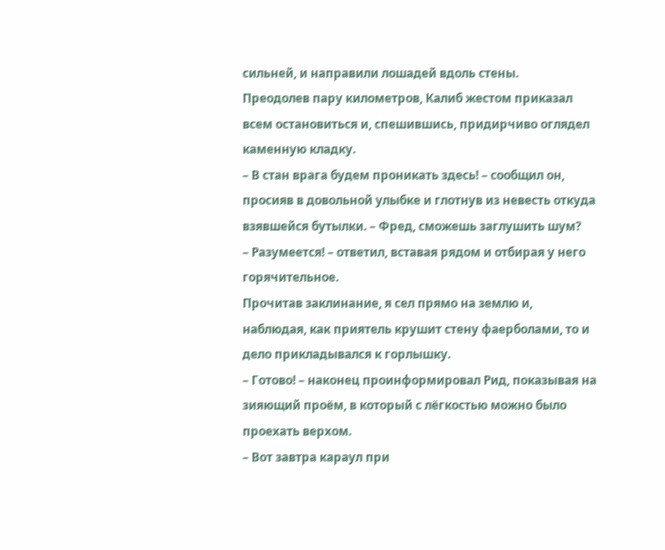сильней, и направили лошадей вдоль стены.
Преодолев пару километров, Калиб жестом приказал всем остановиться и, спешившись, придирчиво оглядел каменную кладку.
– В стан врага будем проникать здесь! – сообщил он, просияв в довольной улыбке и глотнув из невесть откуда взявшейся бутылки. – Фред, сможешь заглушить шум?
– Разумеется! – ответил, вставая рядом и отбирая у него горячительное.
Прочитав заклинание, я сел прямо на землю и, наблюдая, как приятель крушит стену фаерболами, то и дело прикладывался к горлышку.
– Готово! – наконец проинформировал Рид, показывая на зияющий проём, в который с лёгкостью можно было проехать верхом.
– Вот завтра караул при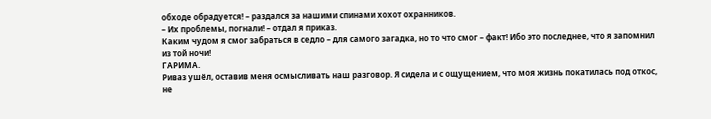обходе обрадуется! – раздался за нашими спинами хохот охранников.
– Их проблемы, погнали! – отдал я приказ.
Каким чудом я смог забраться в седло – для самого загадка, но то что смог – факт! Ибо это последнее, что я запомнил из той ночи!
ГАРИМА.
Риваз ушёл, оставив меня осмысливать наш разговор. Я сидела и с ощущением, что моя жизнь покатилась под откос, не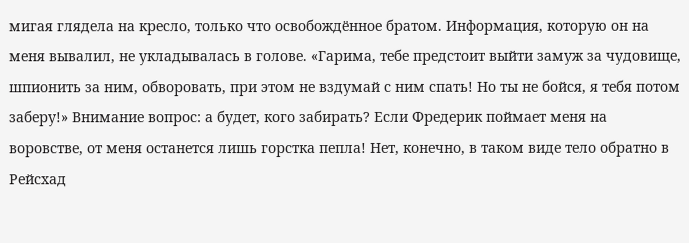мигая глядела на кресло, только что освобождённое братом. Информация, которую он на меня вывалил, не укладывалась в голове. «Гарима, тебе предстоит выйти замуж за чудовище, шпионить за ним, обворовать, при этом не вздумай с ним спать! Но ты не бойся, я тебя потом заберу!» Внимание вопрос: а будет, кого забирать? Если Фредерик поймает меня на воровстве, от меня останется лишь горстка пепла! Нет, конечно, в таком виде тело обратно в Рейсхад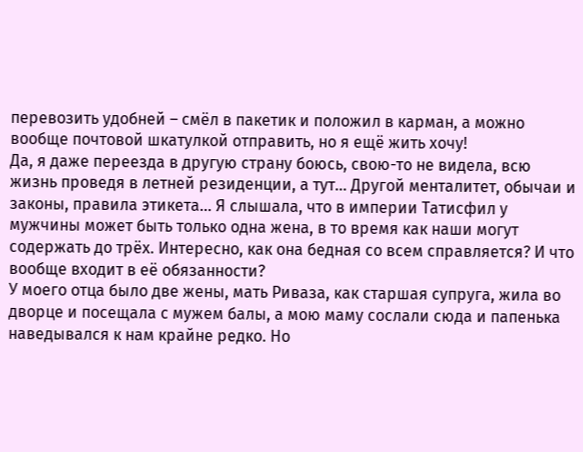перевозить удобней – смёл в пакетик и положил в карман, а можно вообще почтовой шкатулкой отправить, но я ещё жить хочу!
Да, я даже переезда в другую страну боюсь, свою-то не видела, всю жизнь проведя в летней резиденции, а тут… Другой менталитет, обычаи и законы, правила этикета... Я слышала, что в империи Татисфил у мужчины может быть только одна жена, в то время как наши могут содержать до трёх. Интересно, как она бедная со всем справляется? И что вообще входит в её обязанности?
У моего отца было две жены, мать Риваза, как старшая супруга, жила во дворце и посещала с мужем балы, а мою маму сослали сюда и папенька наведывался к нам крайне редко. Но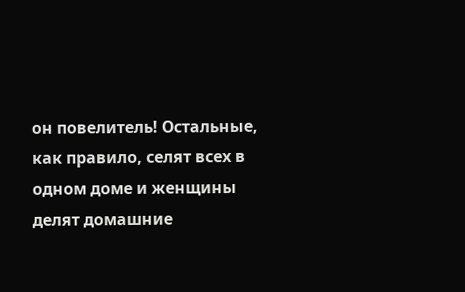он повелитель! Остальные, как правило, селят всех в одном доме и женщины делят домашние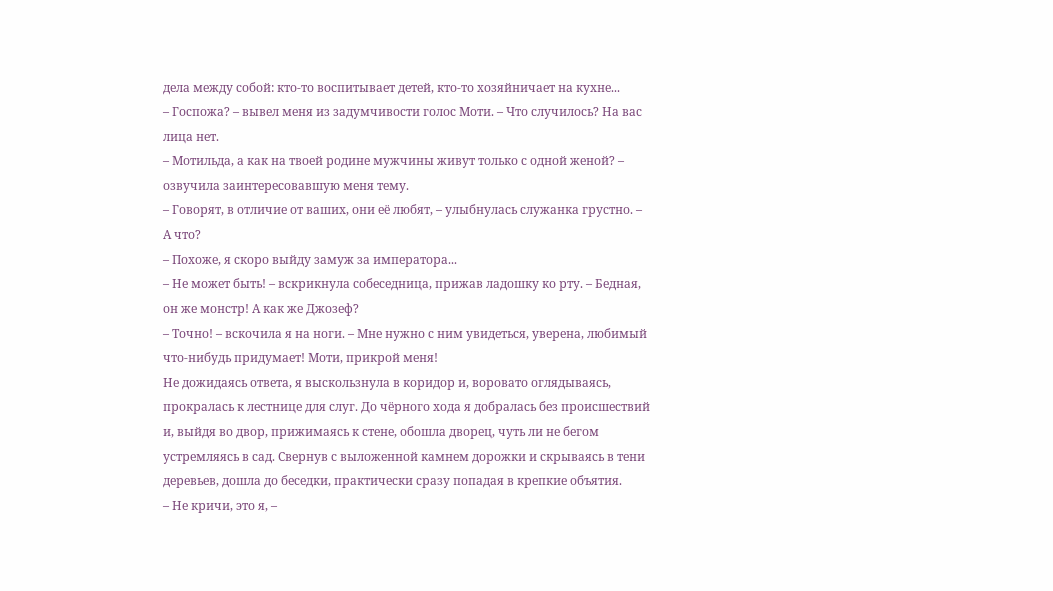дела между собой: кто-то воспитывает детей, кто-то хозяйничает на кухне...
– Госпожа? – вывел меня из задумчивости голос Моти. – Что случилось? На вас лица нет.
– Мотильда, а как на твоей родине мужчины живут только с одной женой? – озвучила заинтересовавшую меня тему.
– Говорят, в отличие от ваших, они её любят, – улыбнулась служанка грустно. – А что?
– Похоже, я скоро выйду замуж за императора...
– Не может быть! – вскрикнула собеседница, прижав ладошку ко рту. – Бедная, он же монстр! А как же Джозеф?
– Точно! – вскочила я на ноги. – Мне нужно с ним увидеться, уверена, любимый что-нибудь придумает! Моти, прикрой меня!
Не дожидаясь ответа, я выскользнула в коридор и, воровато оглядываясь, прокралась к лестнице для слуг. До чёрного хода я добралась без происшествий и, выйдя во двор, прижимаясь к стене, обошла дворец, чуть ли не бегом устремляясь в сад. Свернув с выложенной камнем дорожки и скрываясь в тени деревьев, дошла до беседки, практически сразу попадая в крепкие объятия.
– Не кричи, это я, –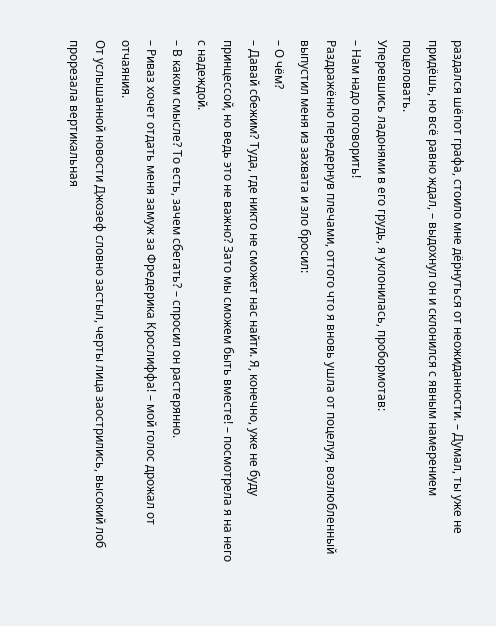раздался шёпот графа, стоило мне дёрнуться от неожиданности. – Думал, ты уже не придёшь, но всё равно ждал, – выдохнул он и склонился с явным намерением поцеловать.
Уперевшись ладонями в его грудь, я уклонилась, пробормотав:
– Нам надо поговорить!
Раздражённо передернув плечами, оттого что я вновь ушла от поцелуя, возлюбленный выпустил меня из захвата и зло бросил:
– О чём?
– Давай сбежим? Туда, где никто не сможет нас найти. Я, конечно, уже не буду принцессой, но ведь это не важно? Зато мы сможем быть вместе! – посмотрела я на него с надеждой.
– В каком смысле? То есть, зачем сбегать? – спросил он растерянно.
– Риваз хочет отдать меня замуж за Фредерика Крослиффа! – мой голос дрожал от отчаяния.
От услышанной новости Джозеф словно застыл, черты лица заострились, высокий лоб прорезала вертикальная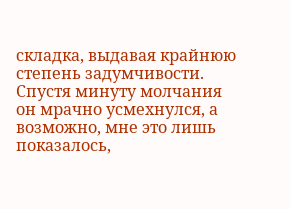складка, выдавая крайнюю степень задумчивости. Спустя минуту молчания он мрачно усмехнулся, а возможно, мне это лишь показалось,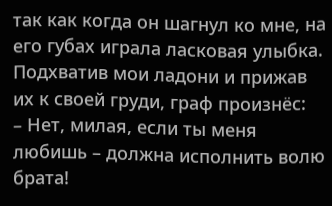так как когда он шагнул ко мне, на его губах играла ласковая улыбка. Подхватив мои ладони и прижав их к своей груди, граф произнёс:
– Нет, милая, если ты меня любишь – должна исполнить волю брата!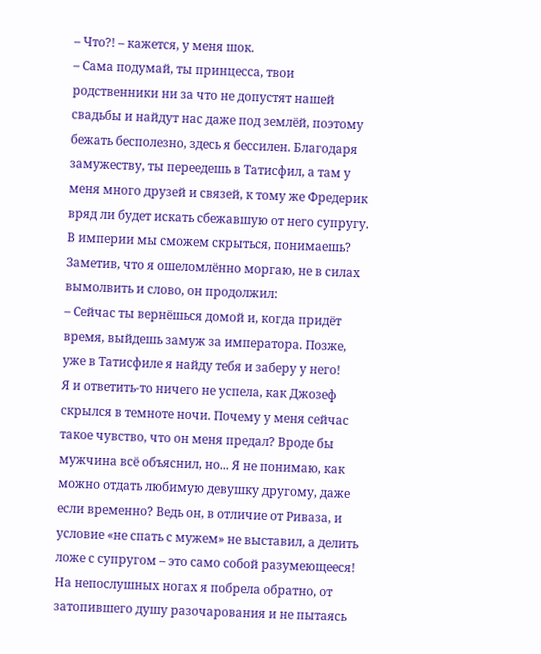– Что?! – кажется, у меня шок.
– Сама подумай, ты принцесса, твои родственники ни за что не допустят нашей свадьбы и найдут нас даже под землёй, поэтому бежать бесполезно, здесь я бессилен. Благодаря замужеству, ты переедешь в Татисфил, а там у меня много друзей и связей, к тому же Фредерик вряд ли будет искать сбежавшую от него супругу. В империи мы сможем скрыться, понимаешь?
Заметив, что я ошеломлённо моргаю, не в силах вымолвить и слово, он продолжил:
– Сейчас ты вернёшься домой и, когда придёт время, выйдешь замуж за императора. Позже, уже в Татисфиле я найду тебя и заберу у него!
Я и ответить-то ничего не успела, как Джозеф скрылся в темноте ночи. Почему у меня сейчас такое чувство, что он меня предал? Вроде бы мужчина всё объяснил, но... Я не понимаю, как можно отдать любимую девушку другому, даже если временно? Ведь он, в отличие от Риваза, и условие «не спать с мужем» не выставил, а делить ложе с супругом – это само собой разумеющееся!
На непослушных ногах я побрела обратно, от затопившего душу разочарования и не пытаясь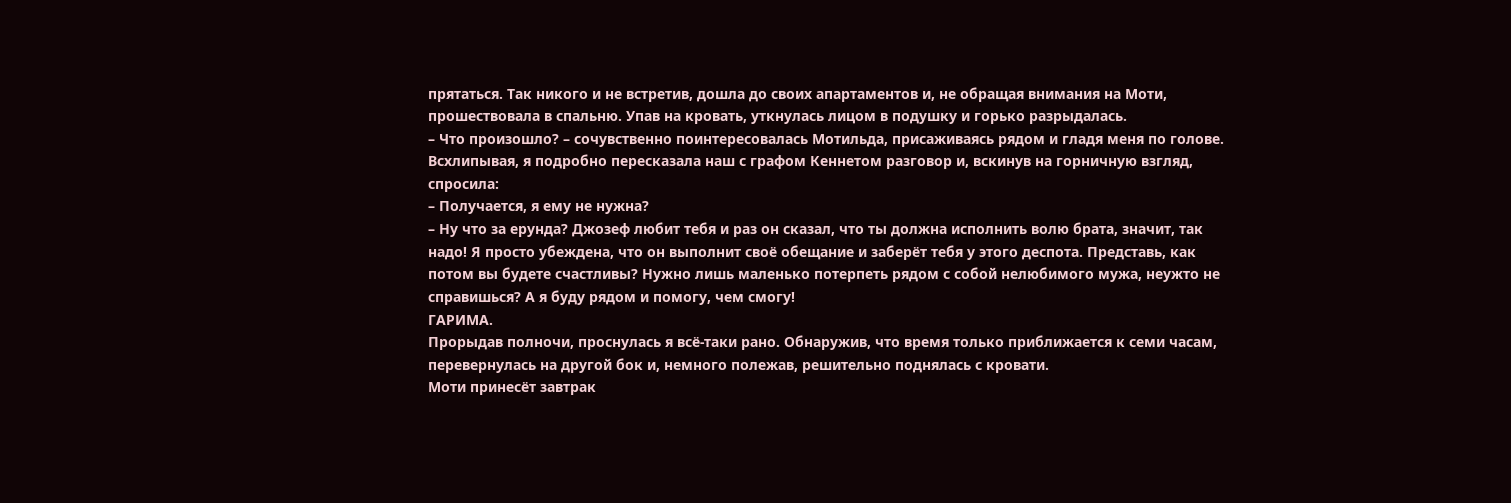прятаться. Так никого и не встретив, дошла до своих апартаментов и, не обращая внимания на Моти, прошествовала в спальню. Упав на кровать, уткнулась лицом в подушку и горько разрыдалась.
– Что произошло? – сочувственно поинтересовалась Мотильда, присаживаясь рядом и гладя меня по голове.
Всхлипывая, я подробно пересказала наш с графом Кеннетом разговор и, вскинув на горничную взгляд, спросила:
– Получается, я ему не нужна?
– Ну что за ерунда? Джозеф любит тебя и раз он сказал, что ты должна исполнить волю брата, значит, так надо! Я просто убеждена, что он выполнит своё обещание и заберёт тебя у этого деспота. Представь, как потом вы будете счастливы? Нужно лишь маленько потерпеть рядом с собой нелюбимого мужа, неужто не справишься? А я буду рядом и помогу, чем смогу!
ГАРИМА.
Прорыдав полночи, проснулась я всё-таки рано. Обнаружив, что время только приближается к семи часам, перевернулась на другой бок и, немного полежав, решительно поднялась с кровати.
Моти принесёт завтрак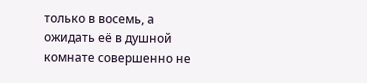только в восемь, а ожидать её в душной комнате совершенно не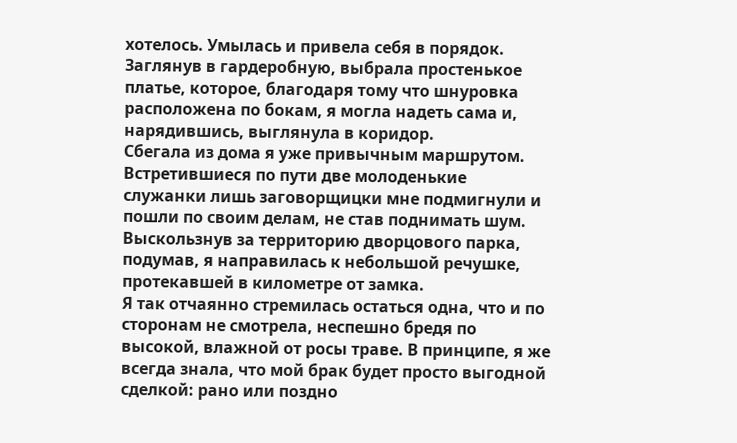хотелось. Умылась и привела себя в порядок. Заглянув в гардеробную, выбрала простенькое платье, которое, благодаря тому что шнуровка расположена по бокам, я могла надеть сама и, нарядившись, выглянула в коридор.
Сбегала из дома я уже привычным маршрутом. Встретившиеся по пути две молоденькие служанки лишь заговорщицки мне подмигнули и пошли по своим делам, не став поднимать шум. Выскользнув за территорию дворцового парка, подумав, я направилась к небольшой речушке, протекавшей в километре от замка.
Я так отчаянно стремилась остаться одна, что и по сторонам не смотрела, неспешно бредя по высокой, влажной от росы траве. В принципе, я же всегда знала, что мой брак будет просто выгодной сделкой: рано или поздно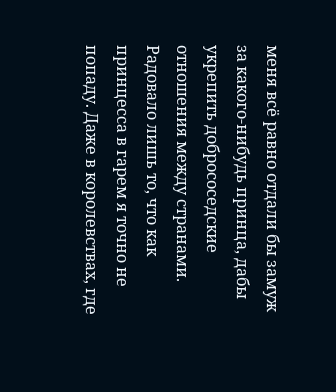меня всё равно отдали бы замуж за какого-нибудь принца, дабы укрепить добрососедские отношения между странами. Радовало лишь то, что как принцесса в гарем я точно не попаду. Даже в королевствах, где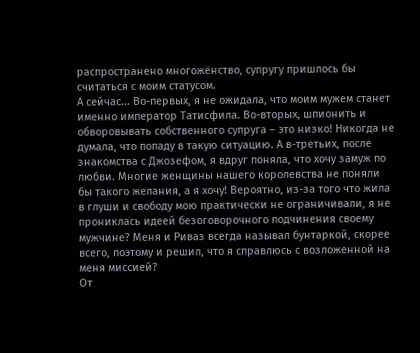распространено многожёнство, супругу пришлось бы считаться с моим статусом.
А сейчас... Во-первых, я не ожидала, что моим мужем станет именно император Татисфила. Во-вторых, шпионить и обворовывать собственного супруга – это низко! Никогда не думала, что попаду в такую ситуацию. А в-третьих, после знакомства с Джозефом, я вдруг поняла, что хочу замуж по любви. Многие женщины нашего королевства не поняли бы такого желания, а я хочу! Вероятно, из-за того что жила в глуши и свободу мою практически не ограничивали, я не прониклась идеей безоговорочного подчинения своему мужчине? Меня и Риваз всегда называл бунтаркой, скорее всего, поэтому и решил, что я справлюсь с возложенной на меня миссией?
От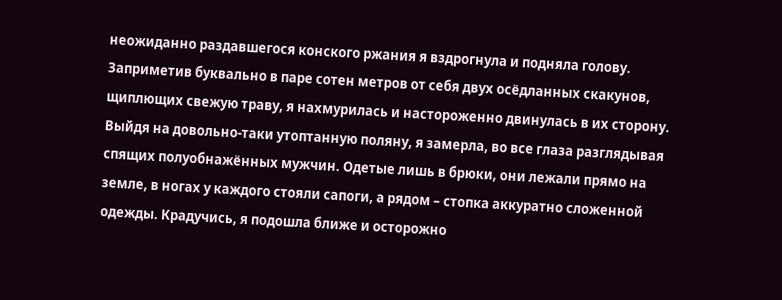неожиданно раздавшегося конского ржания я вздрогнула и подняла голову. Заприметив буквально в паре сотен метров от себя двух осёдланных скакунов, щиплющих свежую траву, я нахмурилась и настороженно двинулась в их сторону.
Выйдя на довольно-таки утоптанную поляну, я замерла, во все глаза разглядывая спящих полуобнажённых мужчин. Одетые лишь в брюки, они лежали прямо на земле, в ногах у каждого стояли сапоги, а рядом – стопка аккуратно сложенной одежды. Крадучись, я подошла ближе и осторожно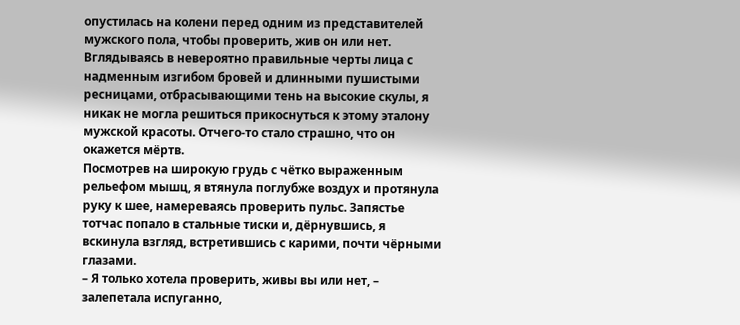опустилась на колени перед одним из представителей мужского пола, чтобы проверить, жив он или нет. Вглядываясь в невероятно правильные черты лица с надменным изгибом бровей и длинными пушистыми ресницами, отбрасывающими тень на высокие скулы, я никак не могла решиться прикоснуться к этому эталону мужской красоты. Отчего-то стало страшно, что он окажется мёртв.
Посмотрев на широкую грудь с чётко выраженным рельефом мышц, я втянула поглубже воздух и протянула руку к шее, намереваясь проверить пульс. Запястье тотчас попало в стальные тиски и, дёрнувшись, я вскинула взгляд, встретившись с карими, почти чёрными глазами.
– Я только хотела проверить, живы вы или нет, – залепетала испуганно,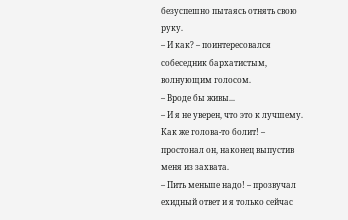безуспешно пытаясь отнять свою руку.
– И как? – поинтересовался собеседник бархатистым, волнующим голосом.
– Вроде бы живы...
– И я не уверен, что это к лучшему. Как же голова-то болит! – простонал он, наконец выпустив меня из захвата.
– Пить меньше надо! – прозвучал ехидный ответ и я только сейчас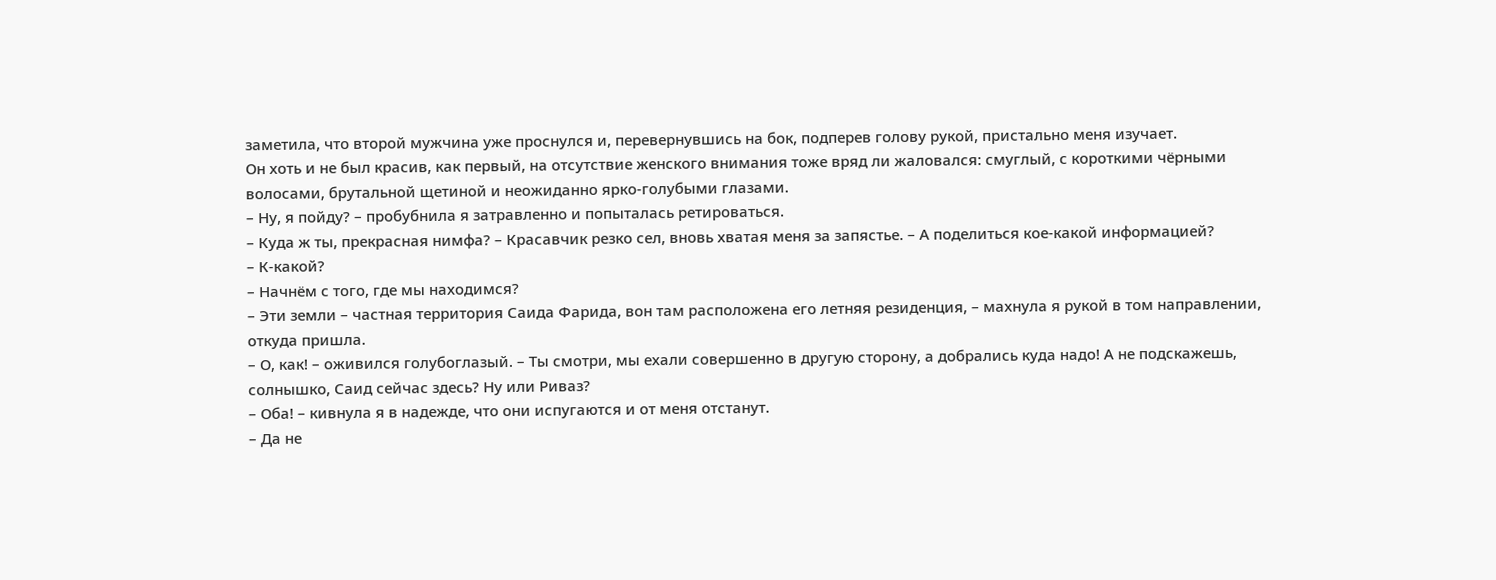заметила, что второй мужчина уже проснулся и, перевернувшись на бок, подперев голову рукой, пристально меня изучает.
Он хоть и не был красив, как первый, на отсутствие женского внимания тоже вряд ли жаловался: смуглый, с короткими чёрными волосами, брутальной щетиной и неожиданно ярко-голубыми глазами.
– Ну, я пойду? – пробубнила я затравленно и попыталась ретироваться.
– Куда ж ты, прекрасная нимфа? – Красавчик резко сел, вновь хватая меня за запястье. – А поделиться кое-какой информацией?
– К-какой?
– Начнём с того, где мы находимся?
– Эти земли – частная территория Саида Фарида, вон там расположена его летняя резиденция, – махнула я рукой в том направлении, откуда пришла.
– О, как! – оживился голубоглазый. – Ты смотри, мы ехали совершенно в другую сторону, а добрались куда надо! А не подскажешь, солнышко, Саид сейчас здесь? Ну или Риваз?
– Оба! – кивнула я в надежде, что они испугаются и от меня отстанут.
– Да не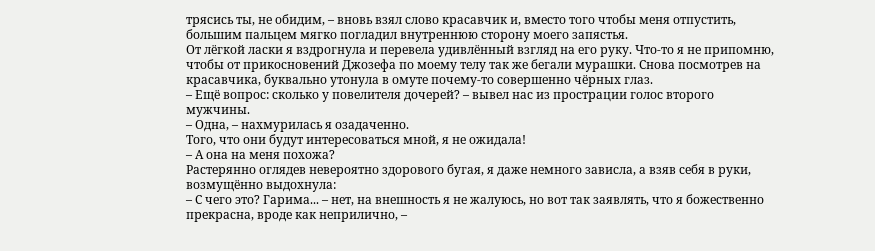трясись ты, не обидим, – вновь взял слово красавчик и, вместо того чтобы меня отпустить, большим пальцем мягко погладил внутреннюю сторону моего запястья.
От лёгкой ласки я вздрогнула и перевела удивлённый взгляд на его руку. Что-то я не припомню, чтобы от прикосновений Джозефа по моему телу так же бегали мурашки. Снова посмотрев на красавчика, буквально утонула в омуте почему-то совершенно чёрных глаз.
– Ещё вопрос: сколько у повелителя дочерей? – вывел нас из прострации голос второго мужчины.
– Одна, – нахмурилась я озадаченно.
Того, что они будут интересоваться мной, я не ожидала!
– А она на меня похожа?
Растерянно оглядев невероятно здорового бугая, я даже немного зависла, а взяв себя в руки, возмущённо выдохнула:
– С чего это? Гарима... – нет, на внешность я не жалуюсь, но вот так заявлять, что я божественно прекрасна, вроде как неприлично, –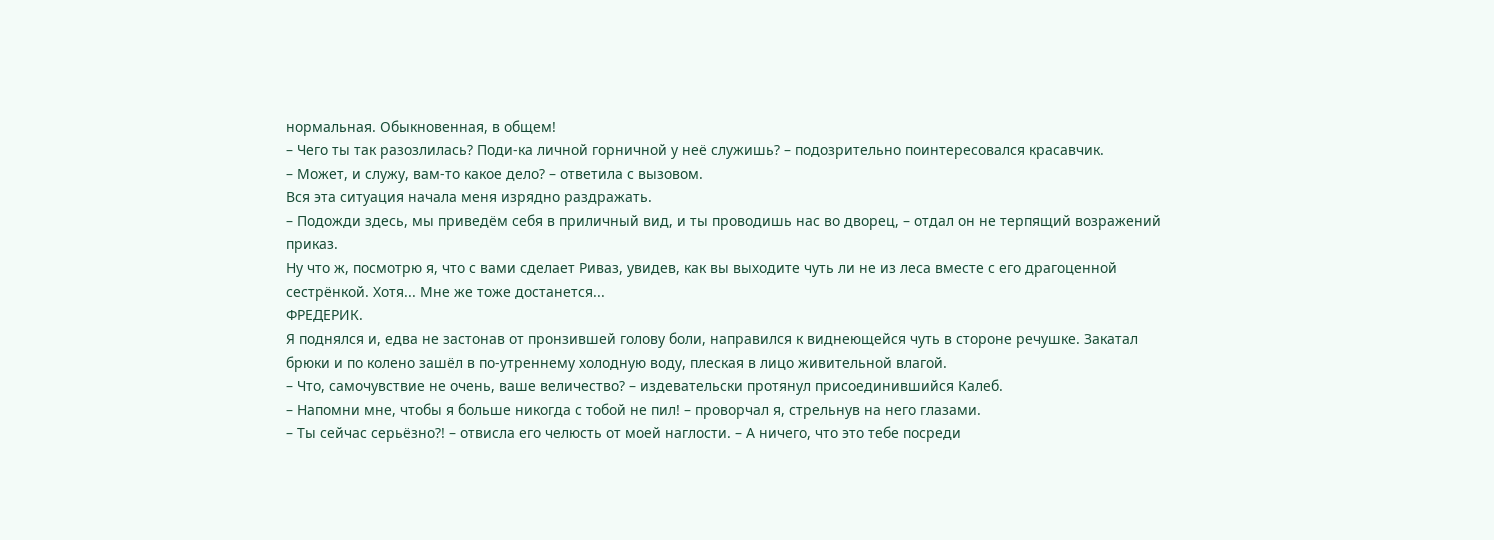нормальная. Обыкновенная, в общем!
– Чего ты так разозлилась? Поди-ка личной горничной у неё служишь? – подозрительно поинтересовался красавчик.
– Может, и служу, вам-то какое дело? – ответила с вызовом.
Вся эта ситуация начала меня изрядно раздражать.
– Подожди здесь, мы приведём себя в приличный вид, и ты проводишь нас во дворец, – отдал он не терпящий возражений приказ.
Ну что ж, посмотрю я, что с вами сделает Риваз, увидев, как вы выходите чуть ли не из леса вместе с его драгоценной сестрёнкой. Хотя... Мне же тоже достанется...
ФРЕДЕРИК.
Я поднялся и, едва не застонав от пронзившей голову боли, направился к виднеющейся чуть в стороне речушке. Закатал брюки и по колено зашёл в по-утреннему холодную воду, плеская в лицо живительной влагой.
– Что, самочувствие не очень, ваше величество? – издевательски протянул присоединившийся Калеб.
– Напомни мне, чтобы я больше никогда с тобой не пил! – проворчал я, стрельнув на него глазами.
– Ты сейчас серьёзно?! – отвисла его челюсть от моей наглости. – А ничего, что это тебе посреди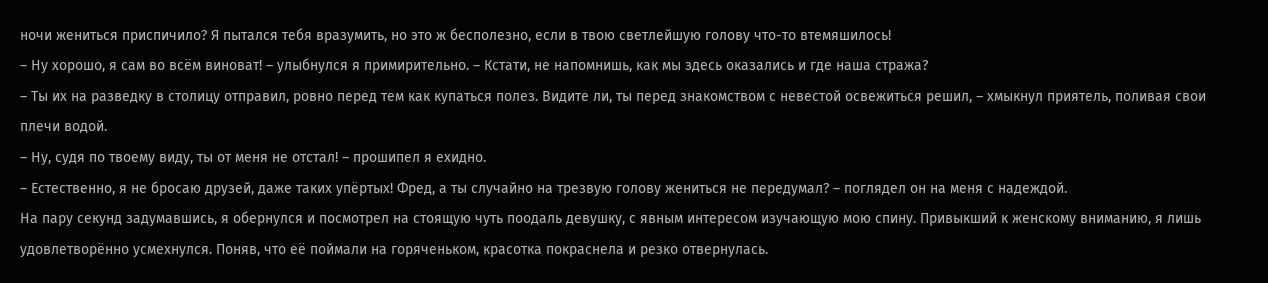ночи жениться приспичило? Я пытался тебя вразумить, но это ж бесполезно, если в твою светлейшую голову что-то втемяшилось!
– Ну хорошо, я сам во всём виноват! – улыбнулся я примирительно. – Кстати, не напомнишь, как мы здесь оказались и где наша стража?
– Ты их на разведку в столицу отправил, ровно перед тем как купаться полез. Видите ли, ты перед знакомством с невестой освежиться решил, – хмыкнул приятель, поливая свои плечи водой.
– Ну, судя по твоему виду, ты от меня не отстал! – прошипел я ехидно.
– Естественно, я не бросаю друзей, даже таких упёртых! Фред, а ты случайно на трезвую голову жениться не передумал? – поглядел он на меня с надеждой.
На пару секунд задумавшись, я обернулся и посмотрел на стоящую чуть поодаль девушку, с явным интересом изучающую мою спину. Привыкший к женскому вниманию, я лишь удовлетворённо усмехнулся. Поняв, что её поймали на горяченьком, красотка покраснела и резко отвернулась.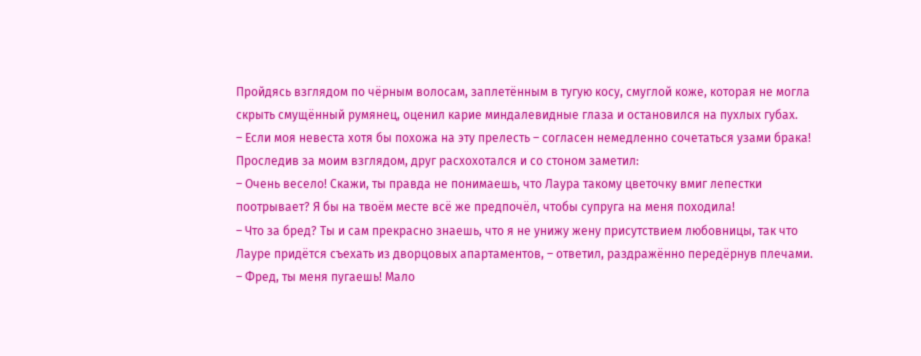Пройдясь взглядом по чёрным волосам, заплетённым в тугую косу, смуглой коже, которая не могла скрыть смущённый румянец, оценил карие миндалевидные глаза и остановился на пухлых губах.
– Если моя невеста хотя бы похожа на эту прелесть – согласен немедленно сочетаться узами брака!
Проследив за моим взглядом, друг расхохотался и со стоном заметил:
– Очень весело! Скажи, ты правда не понимаешь, что Лаура такому цветочку вмиг лепестки поотрывает? Я бы на твоём месте всё же предпочёл, чтобы супруга на меня походила!
– Что за бред? Ты и сам прекрасно знаешь, что я не унижу жену присутствием любовницы, так что Лауре придётся съехать из дворцовых апартаментов, – ответил, раздражённо передёрнув плечами.
– Фред, ты меня пугаешь! Мало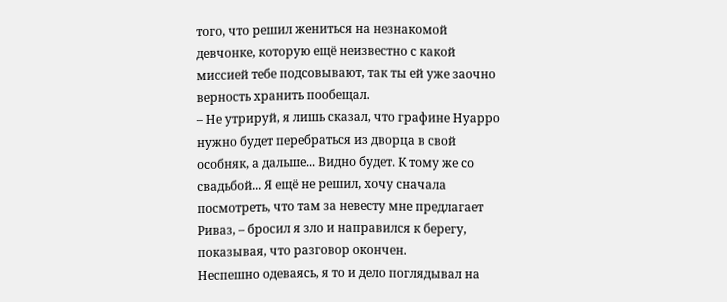того, что решил жениться на незнакомой девчонке, которую ещё неизвестно с какой миссией тебе подсовывают, так ты ей уже заочно верность хранить пообещал.
– Не утрируй, я лишь сказал, что графине Нуарро нужно будет перебраться из дворца в свой особняк, а дальше... Видно будет. К тому же со свадьбой... Я ещё не решил, хочу сначала посмотреть, что там за невесту мне предлагает Риваз, – бросил я зло и направился к берегу, показывая, что разговор окончен.
Неспешно одеваясь, я то и дело поглядывал на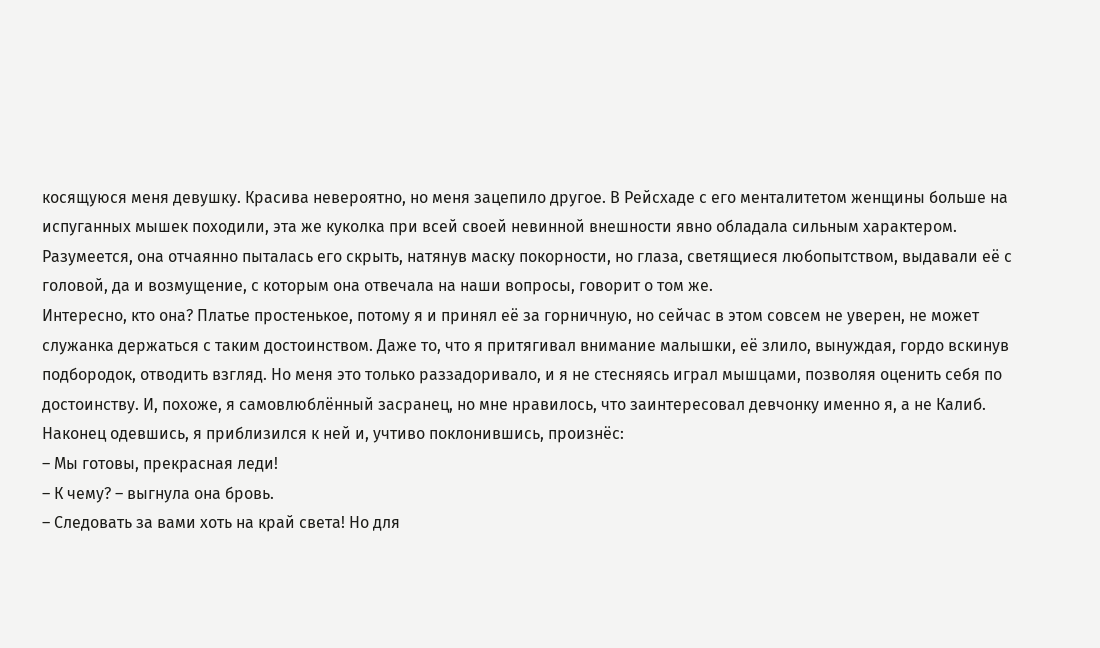косящуюся меня девушку. Красива невероятно, но меня зацепило другое. В Рейсхаде с его менталитетом женщины больше на испуганных мышек походили, эта же куколка при всей своей невинной внешности явно обладала сильным характером. Разумеется, она отчаянно пыталась его скрыть, натянув маску покорности, но глаза, светящиеся любопытством, выдавали её с головой, да и возмущение, с которым она отвечала на наши вопросы, говорит о том же.
Интересно, кто она? Платье простенькое, потому я и принял её за горничную, но сейчас в этом совсем не уверен, не может служанка держаться с таким достоинством. Даже то, что я притягивал внимание малышки, её злило, вынуждая, гордо вскинув подбородок, отводить взгляд. Но меня это только раззадоривало, и я не стесняясь играл мышцами, позволяя оценить себя по достоинству. И, похоже, я самовлюблённый засранец, но мне нравилось, что заинтересовал девчонку именно я, а не Калиб.
Наконец одевшись, я приблизился к ней и, учтиво поклонившись, произнёс:
– Мы готовы, прекрасная леди!
– К чему? – выгнула она бровь.
– Следовать за вами хоть на край света! Но для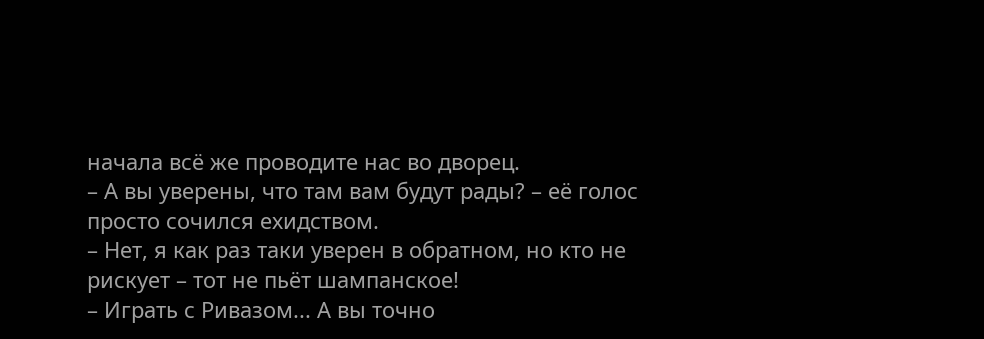начала всё же проводите нас во дворец.
– А вы уверены, что там вам будут рады? – её голос просто сочился ехидством.
– Нет, я как раз таки уверен в обратном, но кто не рискует – тот не пьёт шампанское!
– Играть с Ривазом... А вы точно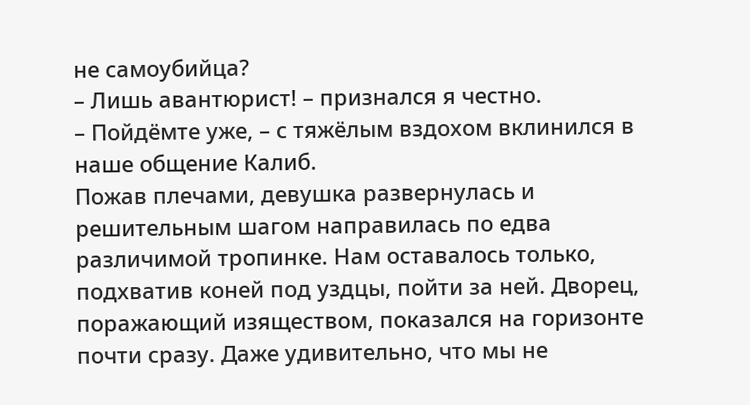не самоубийца?
– Лишь авантюрист! – признался я честно.
– Пойдёмте уже, – с тяжёлым вздохом вклинился в наше общение Калиб.
Пожав плечами, девушка развернулась и решительным шагом направилась по едва различимой тропинке. Нам оставалось только, подхватив коней под уздцы, пойти за ней. Дворец, поражающий изяществом, показался на горизонте почти сразу. Даже удивительно, что мы не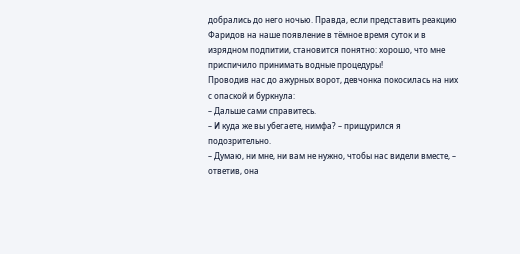добрались до него ночью. Правда, если представить реакцию Фаридов на наше появление в тёмное время суток и в изрядном подпитии, становится понятно: хорошо, что мне приспичило принимать водные процедуры!
Проводив нас до ажурных ворот, девчонка покосилась на них с опаской и буркнула:
– Дальше сами справитесь.
– И куда же вы убегаете, нимфа? – прищурился я подозрительно.
– Думаю, ни мне, ни вам не нужно, чтобы нас видели вместе, – ответив, она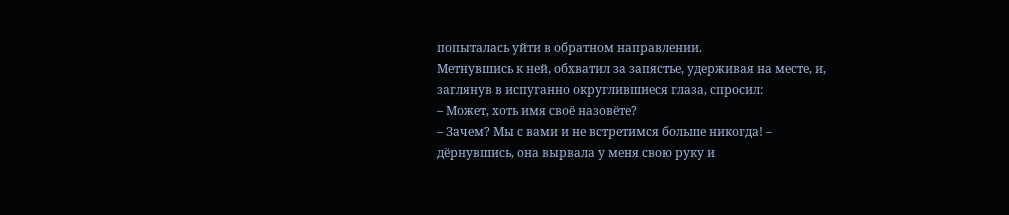попыталась уйти в обратном направлении.
Метнувшись к ней, обхватил за запястье, удерживая на месте, и, заглянув в испуганно округлившиеся глаза, спросил:
– Может, хоть имя своё назовёте?
– Зачем? Мы с вами и не встретимся больше никогда! – дёрнувшись, она вырвала у меня свою руку и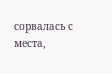сорвалась с места,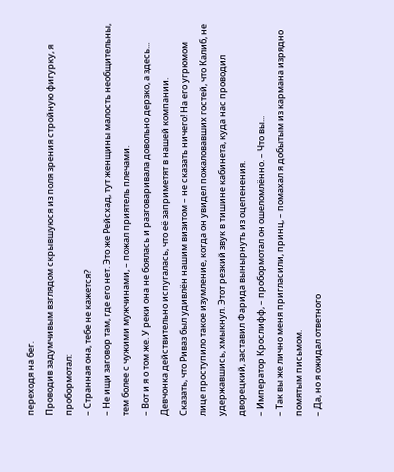переходя на бег.
Проводив задумчивым взглядом скрывшуюся из поля зрения стройную фигурку, я пробормотал:
– Странная она, тебе не кажется?
– Не ищи заговор там, где его нет. Это же Рейсхад, тут женщины малость необщительны, тем более с чужими мужчинами, – пожал приятель плечами.
– Вот и я о том же. У реки она не боялась и разговаривала довольно дерзко, а здесь... Девчонка действительно испугалась, что её заприметят в нашей компании.
Сказать, что Риваз был удивлён нашим визитом – не сказать ничего! На его угрюмом лице проступило такое изумление, когда он увидел пожаловавших гостей, что Калиб, не удержавшись, хмыкнул. Этот резкий звук в тишине кабинета, куда нас проводил дворецкий, заставил Фарида вынырнуть из оцепенения.
– Император Крослифф, – пробормотал он ошеломлённо. – Что вы...
– Так вы же лично меня пригласили, принц, – помахал я добытым из кармана изрядно помятым письмом.
– Да, но я ожидал ответного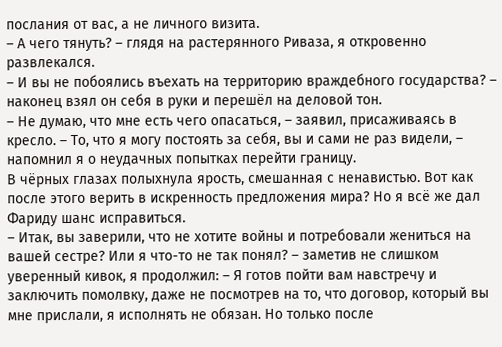послания от вас, а не личного визита.
– А чего тянуть? – глядя на растерянного Риваза, я откровенно развлекался.
– И вы не побоялись въехать на территорию враждебного государства? – наконец взял он себя в руки и перешёл на деловой тон.
– Не думаю, что мне есть чего опасаться, – заявил, присаживаясь в кресло. – То, что я могу постоять за себя, вы и сами не раз видели, – напомнил я о неудачных попытках перейти границу.
В чёрных глазах полыхнула ярость, смешанная с ненавистью. Вот как после этого верить в искренность предложения мира? Но я всё же дал Фариду шанс исправиться.
– Итак, вы заверили, что не хотите войны и потребовали жениться на вашей сестре? Или я что-то не так понял? – заметив не слишком уверенный кивок, я продолжил: – Я готов пойти вам навстречу и заключить помолвку, даже не посмотрев на то, что договор, который вы мне прислали, я исполнять не обязан. Но только после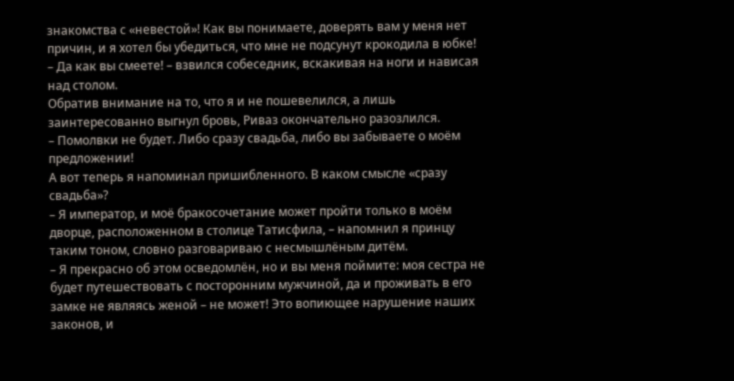знакомства с «невестой»! Как вы понимаете, доверять вам у меня нет причин, и я хотел бы убедиться, что мне не подсунут крокодила в юбке!
– Да как вы смеете! – взвился собеседник, вскакивая на ноги и нависая над столом.
Обратив внимание на то, что я и не пошевелился, а лишь заинтересованно выгнул бровь, Риваз окончательно разозлился.
– Помолвки не будет. Либо сразу свадьба, либо вы забываете о моём предложении!
А вот теперь я напоминал пришибленного. В каком смысле «сразу свадьба»?
– Я император, и моё бракосочетание может пройти только в моём дворце, расположенном в столице Татисфила, – напомнил я принцу таким тоном, словно разговариваю с несмышлёным дитём.
– Я прекрасно об этом осведомлён, но и вы меня поймите: моя сестра не будет путешествовать с посторонним мужчиной, да и проживать в его замке не являясь женой – не может! Это вопиющее нарушение наших законов, и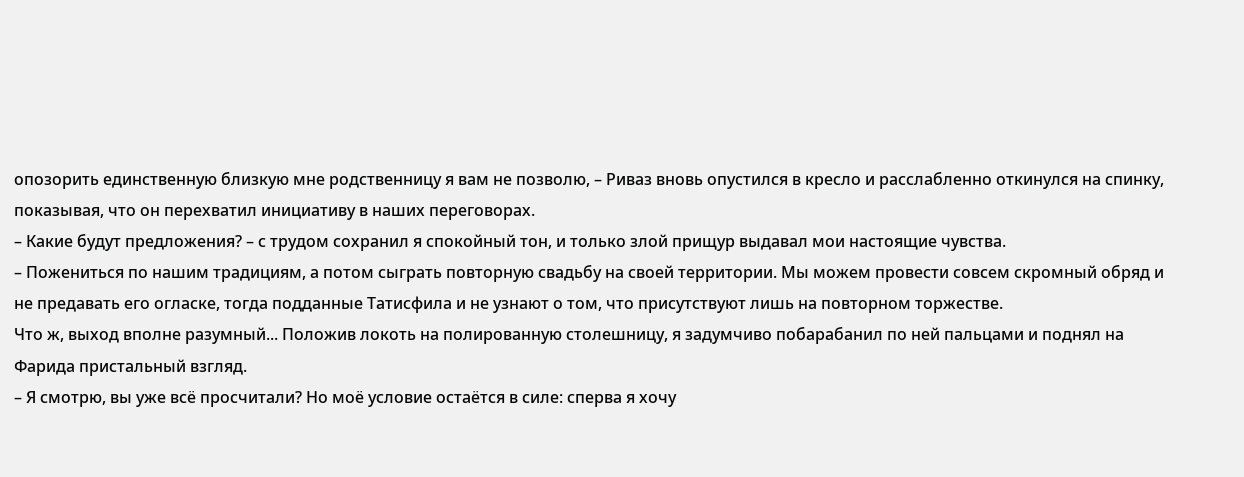опозорить единственную близкую мне родственницу я вам не позволю, – Риваз вновь опустился в кресло и расслабленно откинулся на спинку, показывая, что он перехватил инициативу в наших переговорах.
– Какие будут предложения? – с трудом сохранил я спокойный тон, и только злой прищур выдавал мои настоящие чувства.
– Пожениться по нашим традициям, а потом сыграть повторную свадьбу на своей территории. Мы можем провести совсем скромный обряд и не предавать его огласке, тогда подданные Татисфила и не узнают о том, что присутствуют лишь на повторном торжестве.
Что ж, выход вполне разумный... Положив локоть на полированную столешницу, я задумчиво побарабанил по ней пальцами и поднял на Фарида пристальный взгляд.
– Я смотрю, вы уже всё просчитали? Но моё условие остаётся в силе: сперва я хочу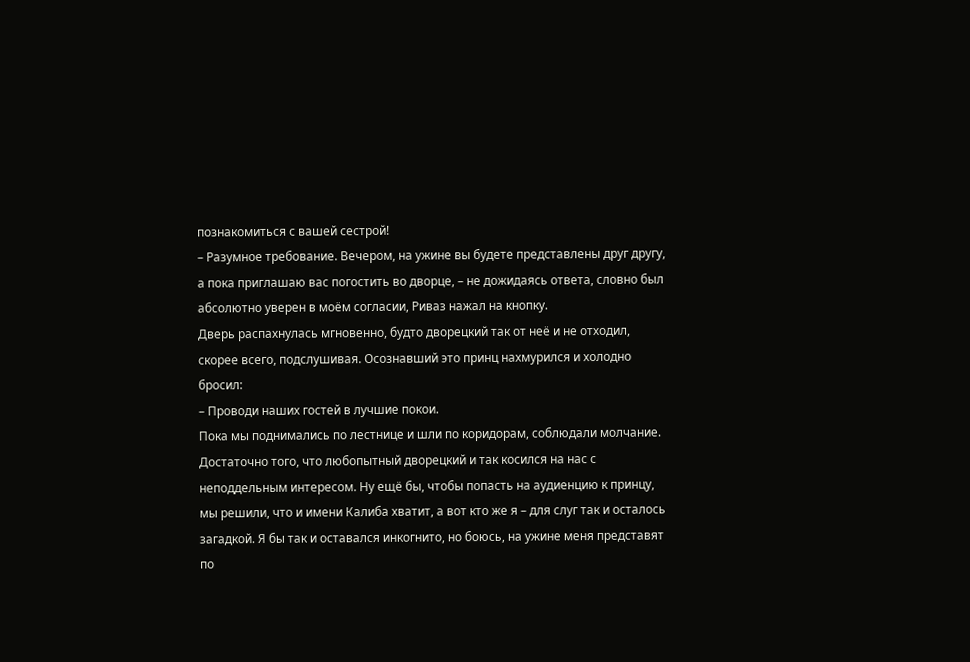познакомиться с вашей сестрой!
– Разумное требование. Вечером, на ужине вы будете представлены друг другу, а пока приглашаю вас погостить во дворце, – не дожидаясь ответа, словно был абсолютно уверен в моём согласии, Риваз нажал на кнопку.
Дверь распахнулась мгновенно, будто дворецкий так от неё и не отходил, скорее всего, подслушивая. Осознавший это принц нахмурился и холодно бросил:
– Проводи наших гостей в лучшие покои.
Пока мы поднимались по лестнице и шли по коридорам, соблюдали молчание. Достаточно того, что любопытный дворецкий и так косился на нас с неподдельным интересом. Ну ещё бы, чтобы попасть на аудиенцию к принцу, мы решили, что и имени Калиба хватит, а вот кто же я – для слуг так и осталось загадкой. Я бы так и оставался инкогнито, но боюсь, на ужине меня представят по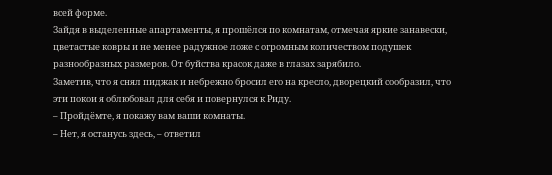всей форме.
Зайдя в выделенные апартаменты, я прошёлся по комнатам, отмечая яркие занавески, цветастые ковры и не менее радужное ложе с огромным количеством подушек разнообразных размеров. От буйства красок даже в глазах зарябило.
Заметив, что я снял пиджак и небрежно бросил его на кресло, дворецкий сообразил, что эти покои я облюбовал для себя и повернулся к Риду.
– Пройдёмте, я покажу вам ваши комнаты.
– Нет, я останусь здесь, – ответил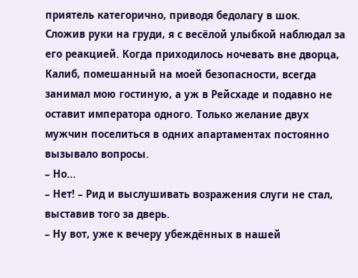приятель категорично, приводя бедолагу в шок.
Сложив руки на груди, я с весёлой улыбкой наблюдал за его реакцией. Когда приходилось ночевать вне дворца, Калиб, помешанный на моей безопасности, всегда занимал мою гостиную, а уж в Рейсхаде и подавно не оставит императора одного. Только желание двух мужчин поселиться в одних апартаментах постоянно вызывало вопросы.
– Но...
– Нет! – Рид и выслушивать возражения слуги не стал, выставив того за дверь.
– Ну вот, уже к вечеру убеждённых в нашей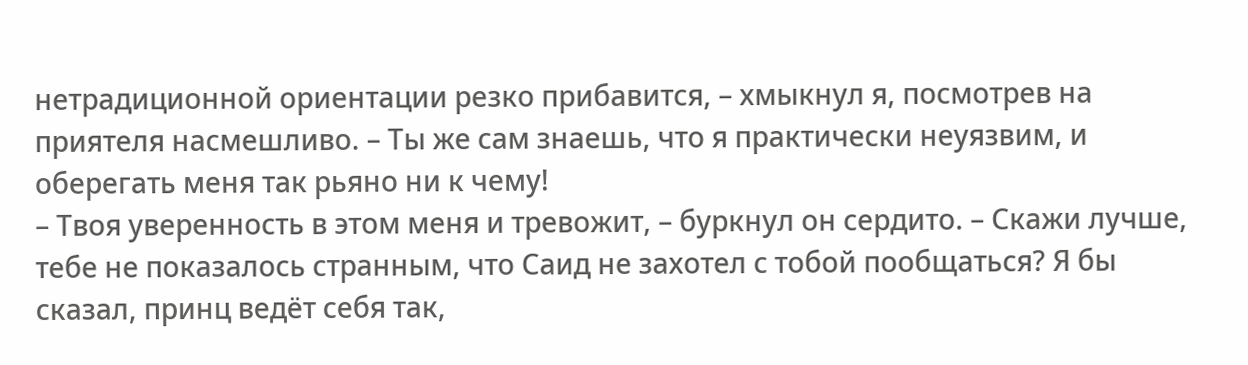нетрадиционной ориентации резко прибавится, – хмыкнул я, посмотрев на приятеля насмешливо. – Ты же сам знаешь, что я практически неуязвим, и оберегать меня так рьяно ни к чему!
– Твоя уверенность в этом меня и тревожит, – буркнул он сердито. – Скажи лучше, тебе не показалось странным, что Саид не захотел с тобой пообщаться? Я бы сказал, принц ведёт себя так,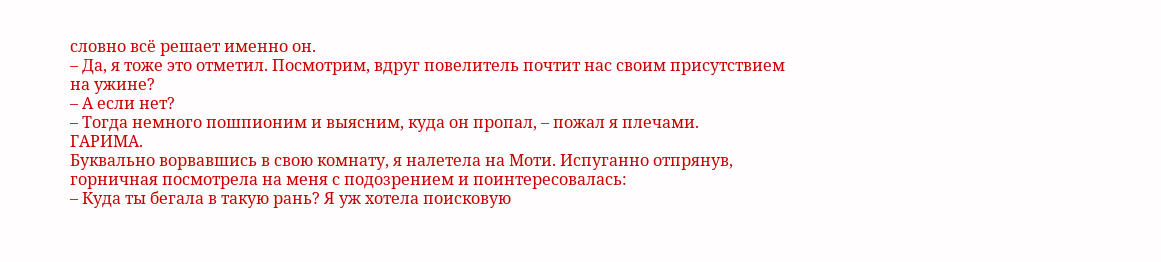словно всё решает именно он.
– Да, я тоже это отметил. Посмотрим, вдруг повелитель почтит нас своим присутствием на ужине?
– А если нет?
– Тогда немного пошпионим и выясним, куда он пропал, – пожал я плечами.
ГАРИМА.
Буквально ворвавшись в свою комнату, я налетела на Моти. Испуганно отпрянув, горничная посмотрела на меня с подозрением и поинтересовалась:
– Куда ты бегала в такую рань? Я уж хотела поисковую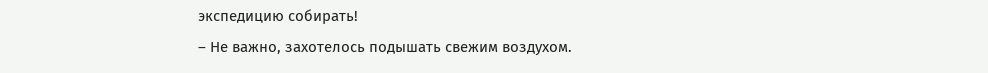экспедицию собирать!
– Не важно, захотелось подышать свежим воздухом.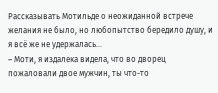Рассказывать Мотильде о неожиданной встрече желания не было, но любопытство бередило душу, и я всё же не удержалась...
– Моти, я издалека видела, что во дворец пожаловали двое мужчин, ты что-то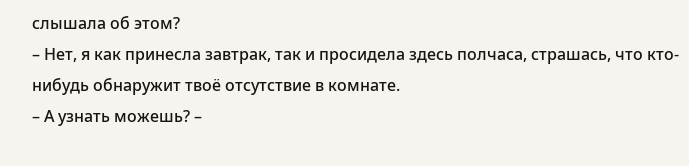слышала об этом?
– Нет, я как принесла завтрак, так и просидела здесь полчаса, страшась, что кто-нибудь обнаружит твоё отсутствие в комнате.
– А узнать можешь? –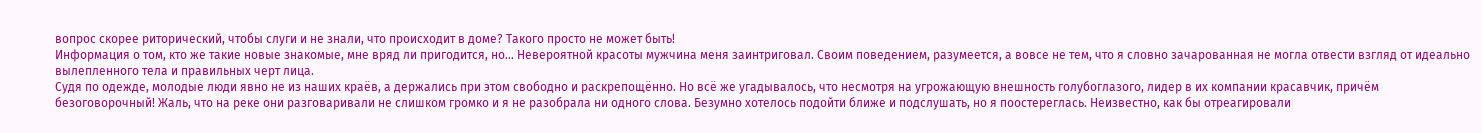вопрос скорее риторический, чтобы слуги и не знали, что происходит в доме? Такого просто не может быть!
Информация о том, кто же такие новые знакомые, мне вряд ли пригодится, но... Невероятной красоты мужчина меня заинтриговал. Своим поведением, разумеется, а вовсе не тем, что я словно зачарованная не могла отвести взгляд от идеально вылепленного тела и правильных черт лица.
Судя по одежде, молодые люди явно не из наших краёв, а держались при этом свободно и раскрепощённо. Но всё же угадывалось, что несмотря на угрожающую внешность голубоглазого, лидер в их компании красавчик, причём безоговорочный! Жаль, что на реке они разговаривали не слишком громко и я не разобрала ни одного слова. Безумно хотелось подойти ближе и подслушать, но я поостереглась. Неизвестно, как бы отреагировали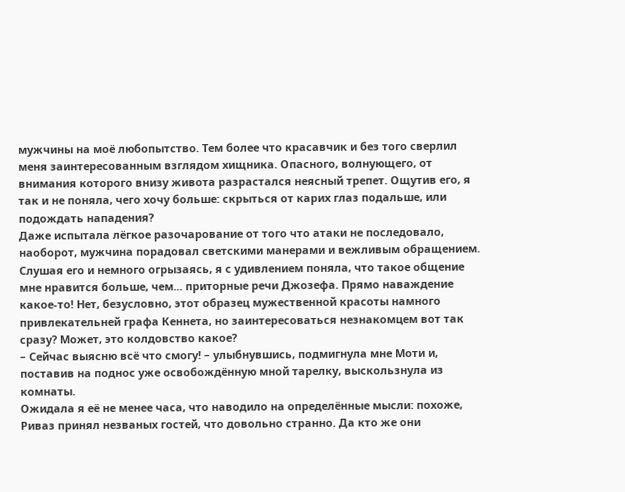мужчины на моё любопытство. Тем более что красавчик и без того сверлил меня заинтересованным взглядом хищника. Опасного, волнующего, от внимания которого внизу живота разрастался неясный трепет. Ощутив его, я так и не поняла, чего хочу больше: скрыться от карих глаз подальше, или подождать нападения?
Даже испытала лёгкое разочарование от того что атаки не последовало, наоборот, мужчина порадовал светскими манерами и вежливым обращением. Слушая его и немного огрызаясь, я с удивлением поняла, что такое общение мне нравится больше, чем... приторные речи Джозефа. Прямо наваждение какое-то! Нет, безусловно, этот образец мужественной красоты намного привлекательней графа Кеннета, но заинтересоваться незнакомцем вот так сразу? Может, это колдовство какое?
– Сейчас выясню всё что смогу! – улыбнувшись, подмигнула мне Моти и, поставив на поднос уже освобождённую мной тарелку, выскользнула из комнаты.
Ожидала я её не менее часа, что наводило на определённые мысли: похоже, Риваз принял незваных гостей, что довольно странно. Да кто же они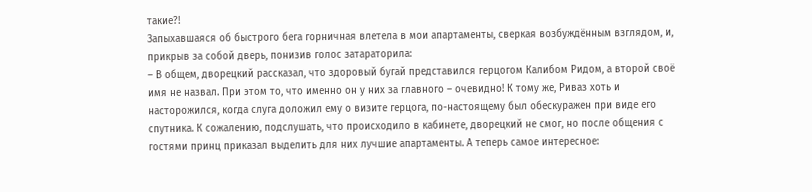такие?!
Запыхавшаяся об быстрого бега горничная влетела в мои апартаменты, сверкая возбуждённым взглядом, и, прикрыв за собой дверь, понизив голос затараторила:
– В общем, дворецкий рассказал, что здоровый бугай представился герцогом Калибом Ридом, а второй своё имя не назвал. При этом то, что именно он у них за главного – очевидно! К тому же, Риваз хоть и насторожился, когда слуга доложил ему о визите герцога, по-настоящему был обескуражен при виде его спутника. К сожалению, подслушать, что происходило в кабинете, дворецкий не смог, но после общения с гостями принц приказал выделить для них лучшие апартаменты. А теперь самое интересное: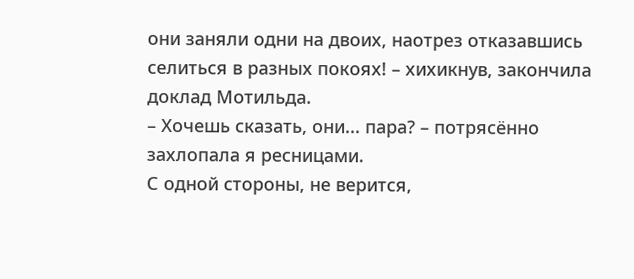они заняли одни на двоих, наотрез отказавшись селиться в разных покоях! – хихикнув, закончила доклад Мотильда.
– Хочешь сказать, они... пара? – потрясённо захлопала я ресницами.
С одной стороны, не верится,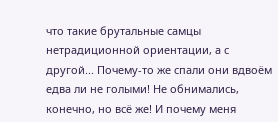что такие брутальные самцы нетрадиционной ориентации, а с другой... Почему-то же спали они вдвоём едва ли не голыми! Не обнимались, конечно, но всё же! И почему меня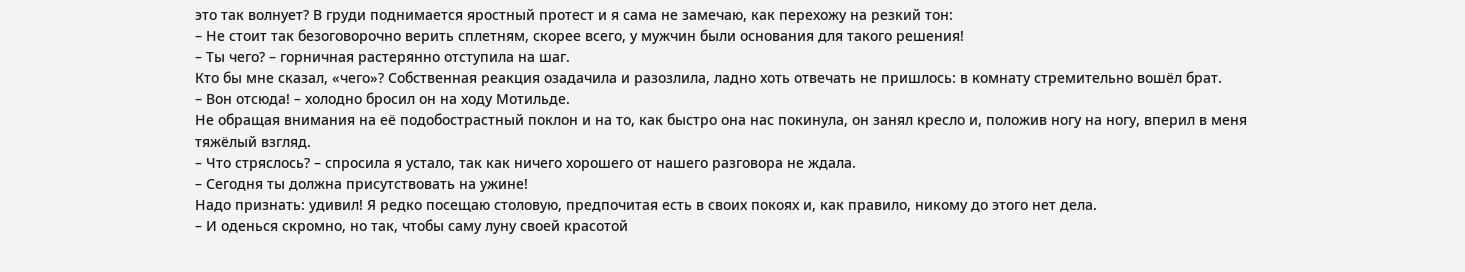это так волнует? В груди поднимается яростный протест и я сама не замечаю, как перехожу на резкий тон:
– Не стоит так безоговорочно верить сплетням, скорее всего, у мужчин были основания для такого решения!
– Ты чего? – горничная растерянно отступила на шаг.
Кто бы мне сказал, «чего»? Собственная реакция озадачила и разозлила, ладно хоть отвечать не пришлось: в комнату стремительно вошёл брат.
– Вон отсюда! – холодно бросил он на ходу Мотильде.
Не обращая внимания на её подобострастный поклон и на то, как быстро она нас покинула, он занял кресло и, положив ногу на ногу, вперил в меня тяжёлый взгляд.
– Что стряслось? – спросила я устало, так как ничего хорошего от нашего разговора не ждала.
– Сегодня ты должна присутствовать на ужине!
Надо признать: удивил! Я редко посещаю столовую, предпочитая есть в своих покоях и, как правило, никому до этого нет дела.
– И оденься скромно, но так, чтобы саму луну своей красотой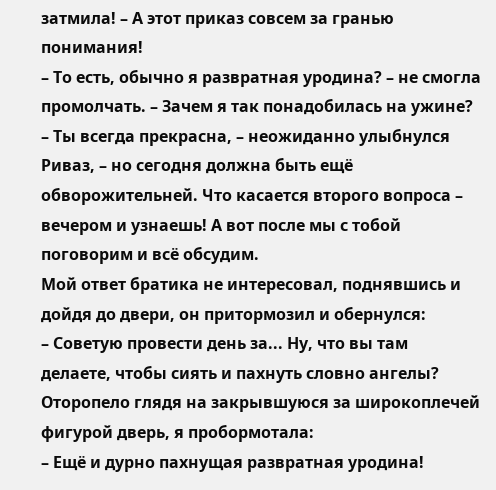затмила! – А этот приказ совсем за гранью понимания!
– То есть, обычно я развратная уродина? – не смогла промолчать. – Зачем я так понадобилась на ужине?
– Ты всегда прекрасна, – неожиданно улыбнулся Риваз, – но сегодня должна быть ещё обворожительней. Что касается второго вопроса – вечером и узнаешь! А вот после мы с тобой поговорим и всё обсудим.
Мой ответ братика не интересовал, поднявшись и дойдя до двери, он притормозил и обернулся:
– Советую провести день за... Ну, что вы там делаете, чтобы сиять и пахнуть словно ангелы?
Оторопело глядя на закрывшуюся за широкоплечей фигурой дверь, я пробормотала:
– Ещё и дурно пахнущая развратная уродина!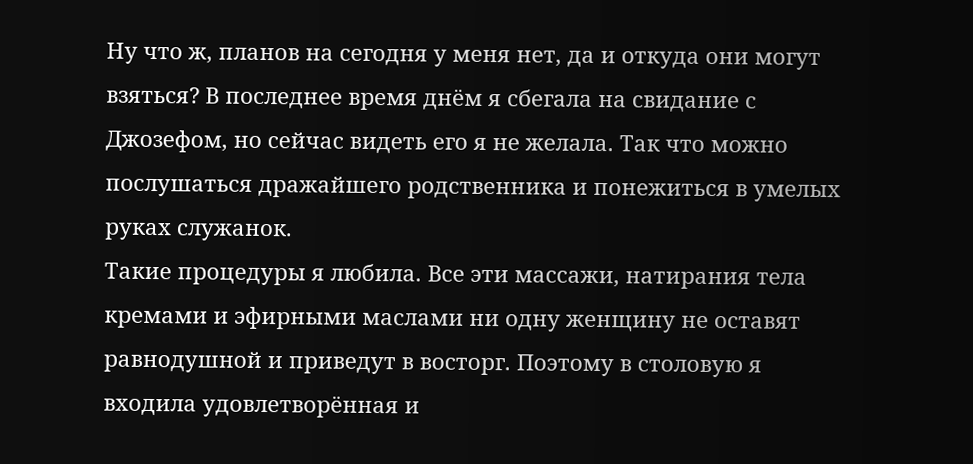Ну что ж, планов на сегодня у меня нет, да и откуда они могут взяться? В последнее время днём я сбегала на свидание с Джозефом, но сейчас видеть его я не желала. Так что можно послушаться дражайшего родственника и понежиться в умелых руках служанок.
Такие процедуры я любила. Все эти массажи, натирания тела кремами и эфирными маслами ни одну женщину не оставят равнодушной и приведут в восторг. Поэтому в столовую я входила удовлетворённая и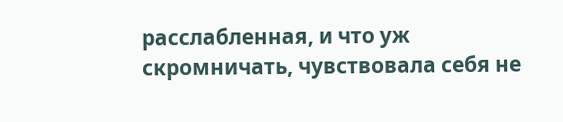расслабленная, и что уж скромничать, чувствовала себя не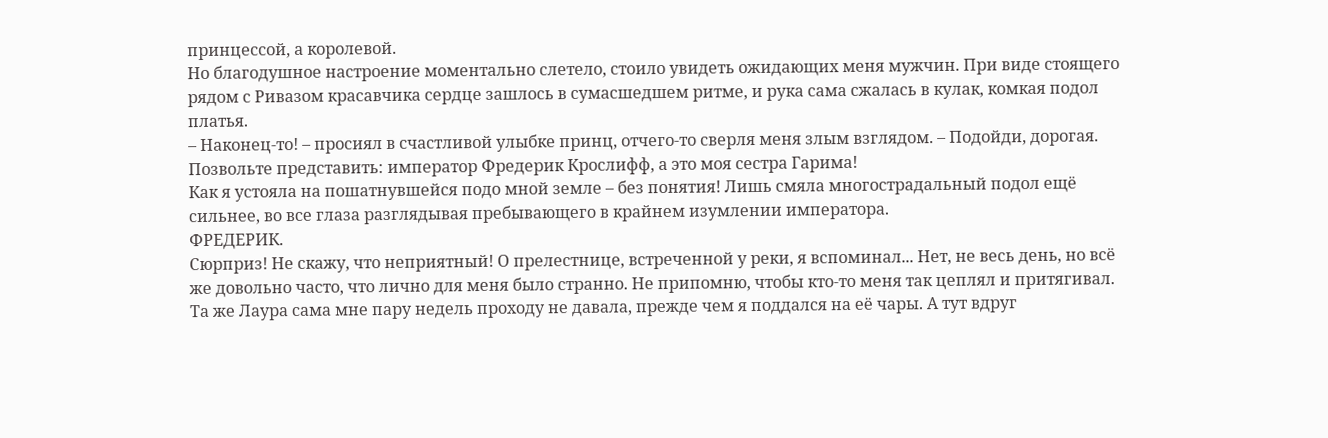принцессой, а королевой.
Но благодушное настроение моментально слетело, стоило увидеть ожидающих меня мужчин. При виде стоящего рядом с Ривазом красавчика сердце зашлось в сумасшедшем ритме, и рука сама сжалась в кулак, комкая подол платья.
– Наконец-то! – просиял в счастливой улыбке принц, отчего-то сверля меня злым взглядом. – Подойди, дорогая. Позвольте представить: император Фредерик Крослифф, а это моя сестра Гарима!
Как я устояла на пошатнувшейся подо мной земле – без понятия! Лишь смяла многострадальный подол ещё сильнее, во все глаза разглядывая пребывающего в крайнем изумлении императора.
ФРЕДЕРИК.
Сюрприз! Не скажу, что неприятный! О прелестнице, встреченной у реки, я вспоминал... Нет, не весь день, но всё же довольно часто, что лично для меня было странно. Не припомню, чтобы кто-то меня так цеплял и притягивал. Та же Лаура сама мне пару недель проходу не давала, прежде чем я поддался на её чары. А тут вдруг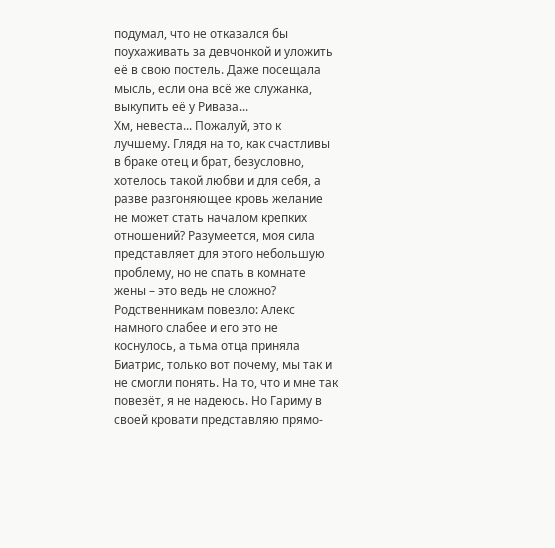подумал, что не отказался бы поухаживать за девчонкой и уложить её в свою постель. Даже посещала мысль, если она всё же служанка, выкупить её у Риваза...
Хм, невеста... Пожалуй, это к лучшему. Глядя на то, как счастливы в браке отец и брат, безусловно, хотелось такой любви и для себя, а разве разгоняющее кровь желание не может стать началом крепких отношений? Разумеется, моя сила представляет для этого небольшую проблему, но не спать в комнате жены – это ведь не сложно?
Родственникам повезло: Алекс намного слабее и его это не коснулось, а тьма отца приняла Биатрис, только вот почему, мы так и не смогли понять. На то, что и мне так повезёт, я не надеюсь. Но Гариму в своей кровати представляю прямо-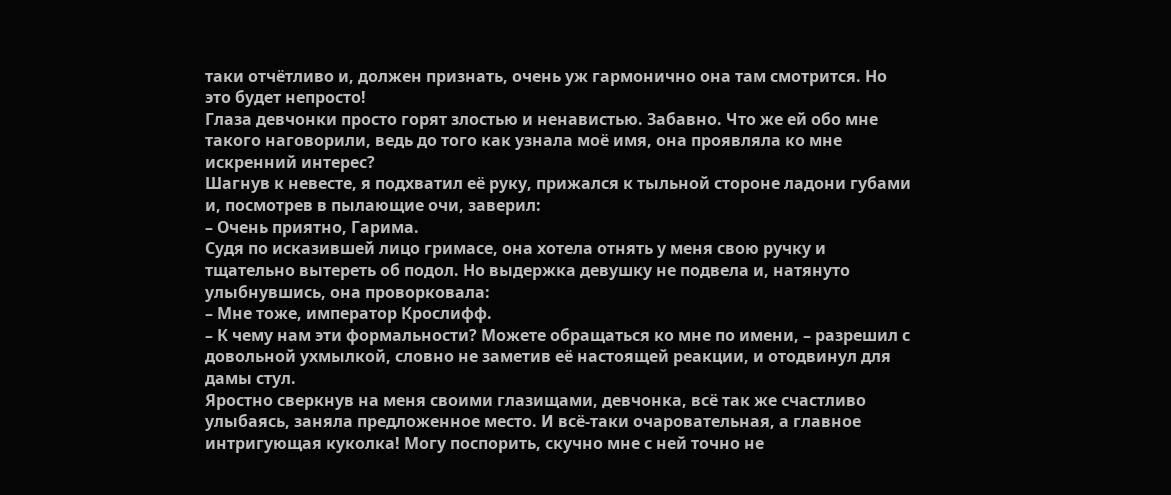таки отчётливо и, должен признать, очень уж гармонично она там смотрится. Но это будет непросто!
Глаза девчонки просто горят злостью и ненавистью. Забавно. Что же ей обо мне такого наговорили, ведь до того как узнала моё имя, она проявляла ко мне искренний интерес?
Шагнув к невесте, я подхватил её руку, прижался к тыльной стороне ладони губами и, посмотрев в пылающие очи, заверил:
– Очень приятно, Гарима.
Судя по исказившей лицо гримасе, она хотела отнять у меня свою ручку и тщательно вытереть об подол. Но выдержка девушку не подвела и, натянуто улыбнувшись, она проворковала:
– Мне тоже, император Крослифф.
– К чему нам эти формальности? Можете обращаться ко мне по имени, – разрешил с довольной ухмылкой, словно не заметив её настоящей реакции, и отодвинул для дамы стул.
Яростно сверкнув на меня своими глазищами, девчонка, всё так же счастливо улыбаясь, заняла предложенное место. И всё-таки очаровательная, а главное интригующая куколка! Могу поспорить, скучно мне с ней точно не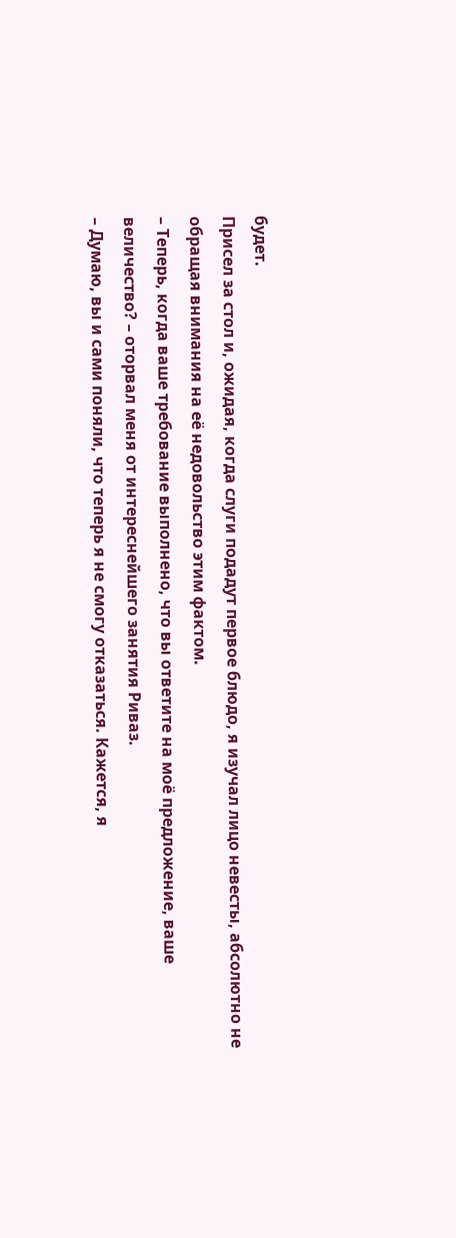будет.
Присел за стол и, ожидая, когда слуги подадут первое блюдо, я изучал лицо невесты, абсолютно не обращая внимания на её недовольство этим фактом.
– Теперь, когда ваше требование выполнено, что вы ответите на моё предложение, ваше величество? – оторвал меня от интереснейшего занятия Риваз.
– Думаю, вы и сами поняли, что теперь я не смогу отказаться. Кажется, я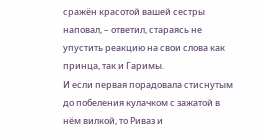сражён красотой вашей сестры наповал, – ответил, стараясь не упустить реакцию на свои слова как принца, так и Гаримы.
И если первая порадовала стиснутым до побеления кулачком с зажатой в нём вилкой, то Риваз и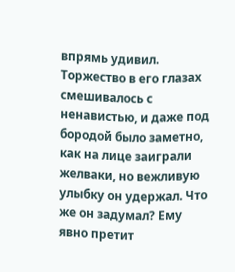впрямь удивил. Торжество в его глазах смешивалось с ненавистью, и даже под бородой было заметно, как на лице заиграли желваки, но вежливую улыбку он удержал. Что же он задумал? Ему явно претит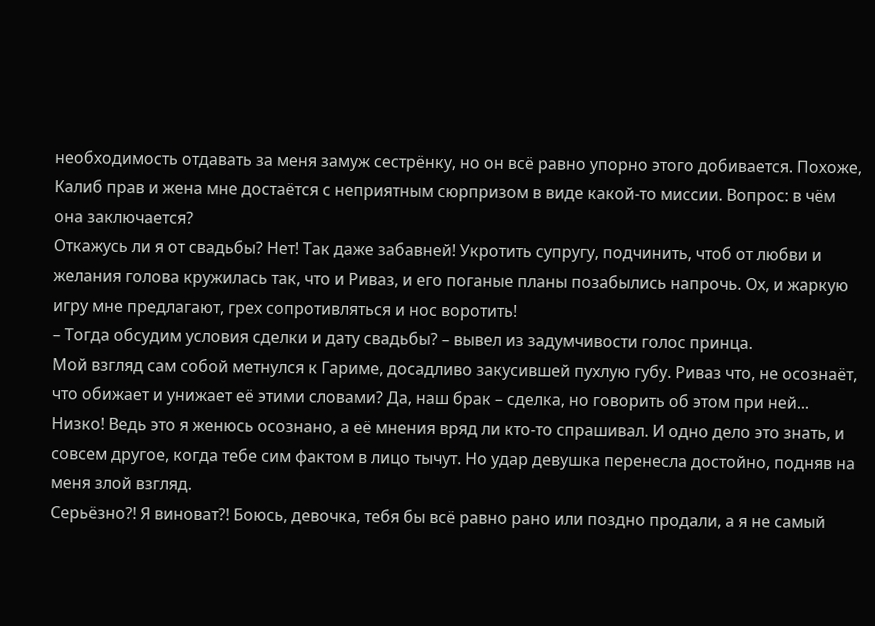необходимость отдавать за меня замуж сестрёнку, но он всё равно упорно этого добивается. Похоже, Калиб прав и жена мне достаётся с неприятным сюрпризом в виде какой-то миссии. Вопрос: в чём она заключается?
Откажусь ли я от свадьбы? Нет! Так даже забавней! Укротить супругу, подчинить, чтоб от любви и желания голова кружилась так, что и Риваз, и его поганые планы позабылись напрочь. Ох, и жаркую игру мне предлагают, грех сопротивляться и нос воротить!
– Тогда обсудим условия сделки и дату свадьбы? – вывел из задумчивости голос принца.
Мой взгляд сам собой метнулся к Гариме, досадливо закусившей пухлую губу. Риваз что, не осознаёт, что обижает и унижает её этими словами? Да, наш брак – сделка, но говорить об этом при ней... Низко! Ведь это я женюсь осознано, а её мнения вряд ли кто-то спрашивал. И одно дело это знать, и совсем другое, когда тебе сим фактом в лицо тычут. Но удар девушка перенесла достойно, подняв на меня злой взгляд.
Серьёзно?! Я виноват?! Боюсь, девочка, тебя бы всё равно рано или поздно продали, а я не самый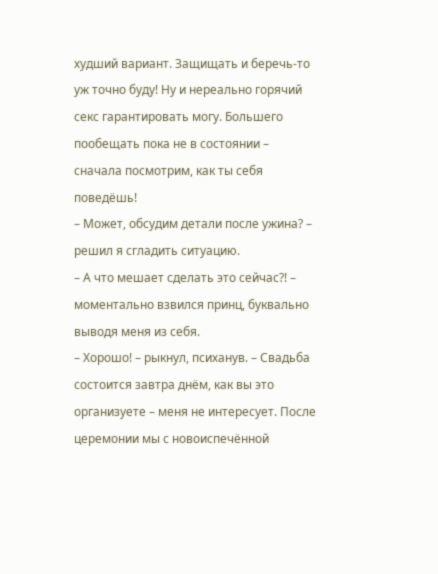худший вариант. Защищать и беречь-то уж точно буду! Ну и нереально горячий секс гарантировать могу. Большего пообещать пока не в состоянии – сначала посмотрим, как ты себя поведёшь!
– Может, обсудим детали после ужина? – решил я сгладить ситуацию.
– А что мешает сделать это сейчас?! – моментально взвился принц, буквально выводя меня из себя.
– Хорошо! – рыкнул, психанув. – Свадьба состоится завтра днём, как вы это организуете – меня не интересует. После церемонии мы с новоиспечённой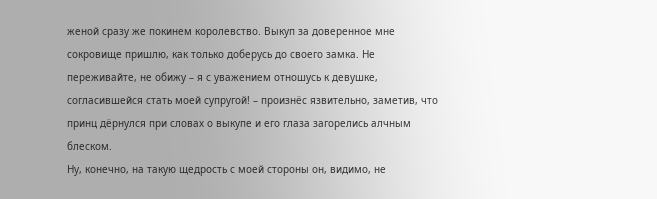женой сразу же покинем королевство. Выкуп за доверенное мне сокровище пришлю, как только доберусь до своего замка. Не переживайте, не обижу – я с уважением отношусь к девушке, согласившейся стать моей супругой! – произнёс язвительно, заметив, что принц дёрнулся при словах о выкупе и его глаза загорелись алчным блеском.
Ну, конечно, на такую щедрость с моей стороны он, видимо, не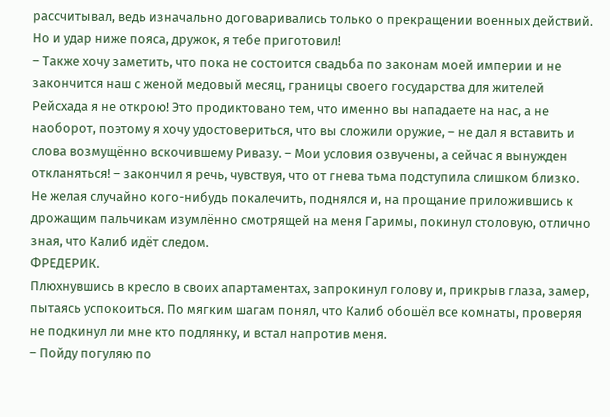рассчитывал, ведь изначально договаривались только о прекращении военных действий. Но и удар ниже пояса, дружок, я тебе приготовил!
– Также хочу заметить, что пока не состоится свадьба по законам моей империи и не закончится наш с женой медовый месяц, границы своего государства для жителей Рейсхада я не открою! Это продиктовано тем, что именно вы нападаете на нас, а не наоборот, поэтому я хочу удостовериться, что вы сложили оружие, – не дал я вставить и слова возмущённо вскочившему Ривазу. – Мои условия озвучены, а сейчас я вынужден откланяться! – закончил я речь, чувствуя, что от гнева тьма подступила слишком близко.
Не желая случайно кого-нибудь покалечить, поднялся и, на прощание приложившись к дрожащим пальчикам изумлённо смотрящей на меня Гаримы, покинул столовую, отлично зная, что Калиб идёт следом.
ФРЕДЕРИК.
Плюхнувшись в кресло в своих апартаментах, запрокинул голову и, прикрыв глаза, замер, пытаясь успокоиться. По мягким шагам понял, что Калиб обошёл все комнаты, проверяя не подкинул ли мне кто подлянку, и встал напротив меня.
– Пойду погуляю по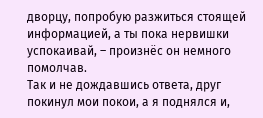дворцу, попробую разжиться стоящей информацией, а ты пока нервишки успокаивай, – произнёс он немного помолчав.
Так и не дождавшись ответа, друг покинул мои покои, а я поднялся и,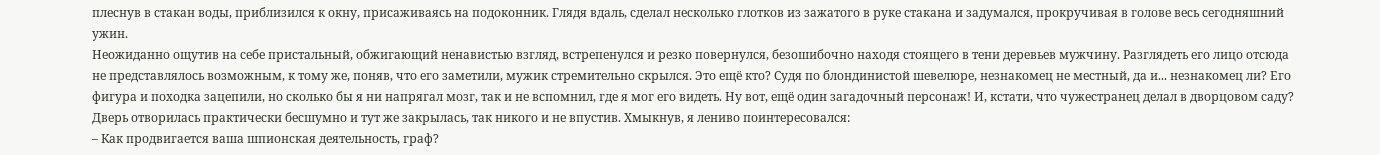плеснув в стакан воды, приблизился к окну, присаживаясь на подоконник. Глядя вдаль, сделал несколько глотков из зажатого в руке стакана и задумался, прокручивая в голове весь сегодняшний ужин.
Неожиданно ощутив на себе пристальный, обжигающий ненавистью взгляд, встрепенулся и резко повернулся, безошибочно находя стоящего в тени деревьев мужчину. Разглядеть его лицо отсюда не представлялось возможным, к тому же, поняв, что его заметили, мужик стремительно скрылся. Это ещё кто? Судя по блондинистой шевелюре, незнакомец не местный, да и... незнакомец ли? Его фигура и походка зацепили, но сколько бы я ни напрягал мозг, так и не вспомнил, где я мог его видеть. Ну вот, ещё один загадочный персонаж! И, кстати, что чужестранец делал в дворцовом саду?
Дверь отворилась практически бесшумно и тут же закрылась, так никого и не впустив. Хмыкнув, я лениво поинтересовался:
– Как продвигается ваша шпионская деятельность, граф?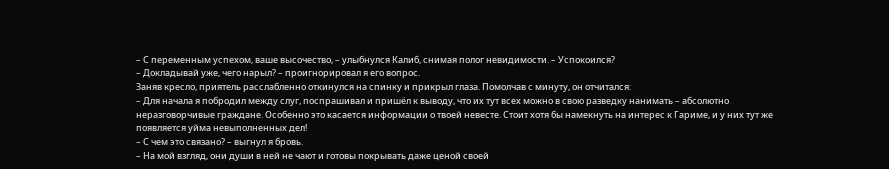– С переменным успехом, ваше высочество, – улыбнулся Калиб, снимая полог невидимости. – Успокоился?
– Докладывай уже, чего нарыл? – проигнорировал я его вопрос.
Заняв кресло, приятель расслабленно откинулся на спинку и прикрыл глаза. Помолчав с минуту, он отчитался:
– Для начала я побродил между слуг, поспрашивал и пришёл к выводу, что их тут всех можно в свою разведку нанимать – абсолютно неразговорчивые граждане. Особенно это касается информации о твоей невесте. Стоит хотя бы намекнуть на интерес к Гариме, и у них тут же появляется уйма невыполненных дел!
– С чем это связано? – выгнул я бровь.
– На мой взгляд, они души в ней не чают и готовы покрывать даже ценой своей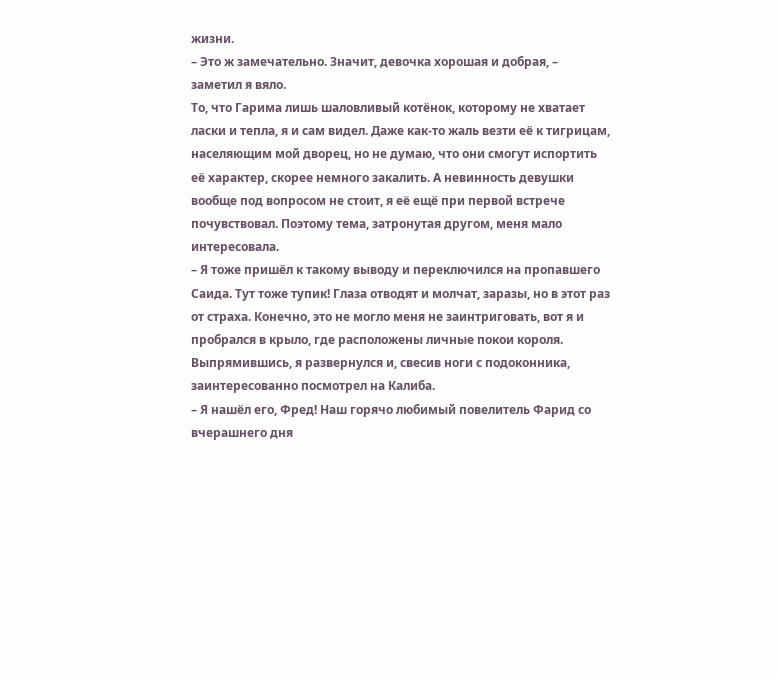жизни.
– Это ж замечательно. Значит, девочка хорошая и добрая, – заметил я вяло.
То, что Гарима лишь шаловливый котёнок, которому не хватает ласки и тепла, я и сам видел. Даже как-то жаль везти её к тигрицам, населяющим мой дворец, но не думаю, что они смогут испортить её характер, скорее немного закалить. А невинность девушки вообще под вопросом не стоит, я её ещё при первой встрече почувствовал. Поэтому тема, затронутая другом, меня мало интересовала.
– Я тоже пришёл к такому выводу и переключился на пропавшего Саида. Тут тоже тупик! Глаза отводят и молчат, заразы, но в этот раз от страха. Конечно, это не могло меня не заинтриговать, вот я и пробрался в крыло, где расположены личные покои короля.
Выпрямившись, я развернулся и, свесив ноги с подоконника, заинтересованно посмотрел на Калиба.
– Я нашёл его, Фред! Наш горячо любимый повелитель Фарид со вчерашнего дня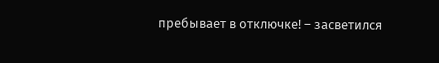пребывает в отключке! – засветился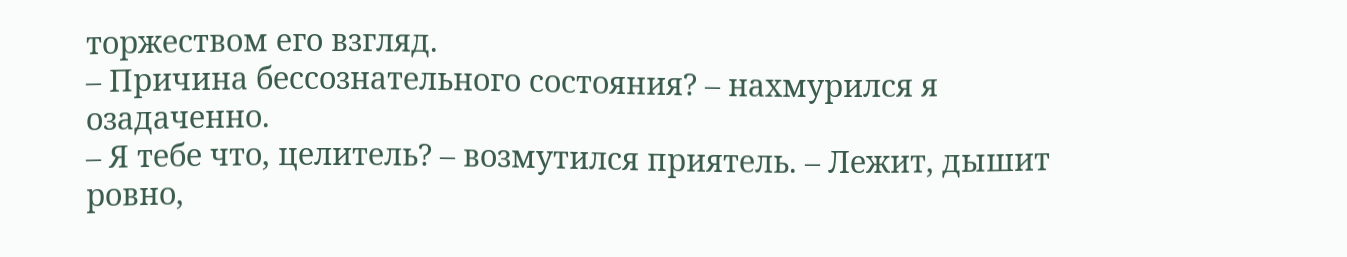торжеством его взгляд.
– Причина бессознательного состояния? – нахмурился я озадаченно.
– Я тебе что, целитель? – возмутился приятель. – Лежит, дышит ровно,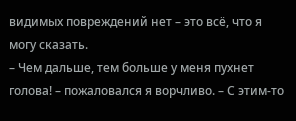видимых повреждений нет – это всё, что я могу сказать.
– Чем дальше, тем больше у меня пухнет голова! – пожаловался я ворчливо. – С этим-то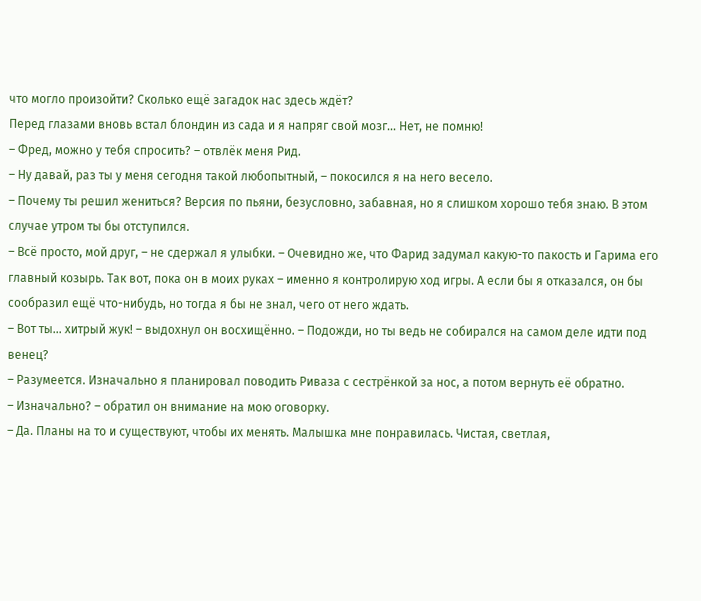что могло произойти? Сколько ещё загадок нас здесь ждёт?
Перед глазами вновь встал блондин из сада и я напряг свой мозг... Нет, не помню!
– Фред, можно у тебя спросить? – отвлёк меня Рид.
– Ну давай, раз ты у меня сегодня такой любопытный, – покосился я на него весело.
– Почему ты решил жениться? Версия по пьяни, безусловно, забавная, но я слишком хорошо тебя знаю. В этом случае утром ты бы отступился.
– Всё просто, мой друг, – не сдержал я улыбки. – Очевидно же, что Фарид задумал какую-то пакость и Гарима его главный козырь. Так вот, пока он в моих руках – именно я контролирую ход игры. А если бы я отказался, он бы сообразил ещё что-нибудь, но тогда я бы не знал, чего от него ждать.
– Вот ты... хитрый жук! – выдохнул он восхищённо. – Подожди, но ты ведь не собирался на самом деле идти под венец?
– Разумеется. Изначально я планировал поводить Риваза с сестрёнкой за нос, а потом вернуть её обратно.
– Изначально? – обратил он внимание на мою оговорку.
– Да. Планы на то и существуют, чтобы их менять. Малышка мне понравилась. Чистая, светлая,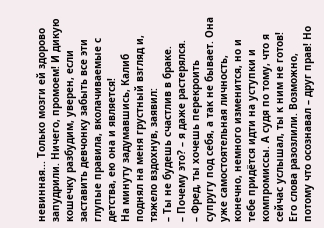невинная... Только мозги ей здорово запудрили. Ничего, промоем! И дикую кошечку разбудим, уверен, если заставить девчонку забыть все эти глупые правила, вколачиваемые с детства, ею она и является!
На минуту задумавшись, Калиб поднял на меня грустный взгляд и, тяжело вздохнув, заявил:
– Ты не будешь счастлив в браке.
– Почему это? – я даже растерялся.
– Фред, ты хочешь перекроить супругу под себя, а так не бывает. Она уже самостоятельная личность, конечно, немного изменится, но и тебе придётся идти на уступки и компромиссы. А судя по тому, что я сейчас услышал, ты к ним не готов!
Его слова разозлили. Возможно, потому что осознавал – друг прав! Но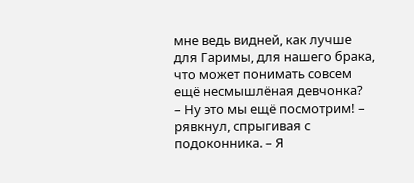мне ведь видней, как лучше для Гаримы, для нашего брака, что может понимать совсем ещё несмышлёная девчонка?
– Ну это мы ещё посмотрим! – рявкнул, спрыгивая с подоконника. – Я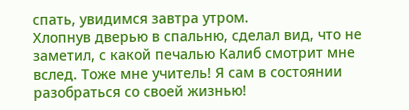спать, увидимся завтра утром.
Хлопнув дверью в спальню, сделал вид, что не заметил, с какой печалью Калиб смотрит мне вслед. Тоже мне учитель! Я сам в состоянии разобраться со своей жизнью!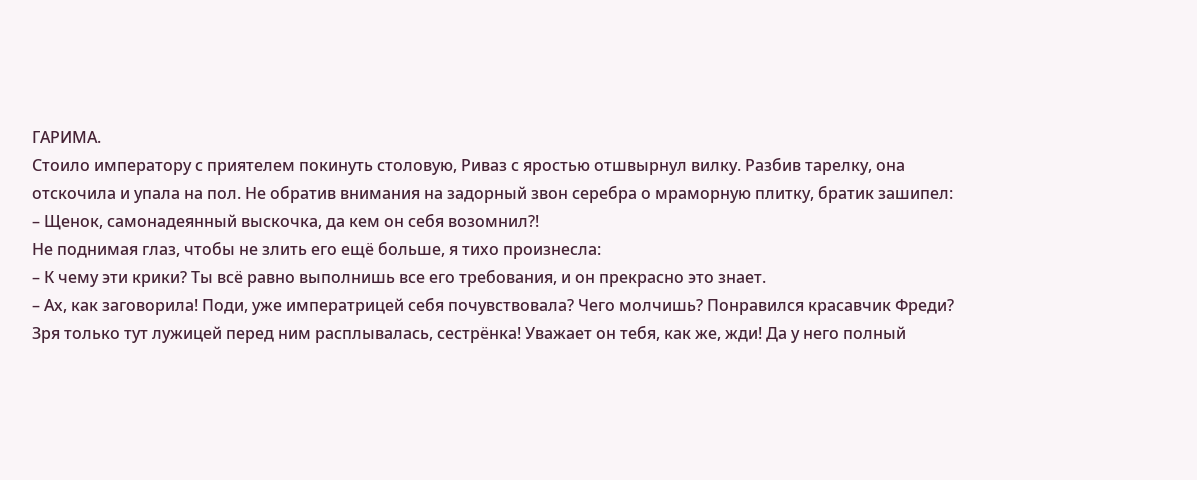ГАРИМА.
Стоило императору с приятелем покинуть столовую, Риваз с яростью отшвырнул вилку. Разбив тарелку, она отскочила и упала на пол. Не обратив внимания на задорный звон серебра о мраморную плитку, братик зашипел:
– Щенок, самонадеянный выскочка, да кем он себя возомнил?!
Не поднимая глаз, чтобы не злить его ещё больше, я тихо произнесла:
– К чему эти крики? Ты всё равно выполнишь все его требования, и он прекрасно это знает.
– Ах, как заговорила! Поди, уже императрицей себя почувствовала? Чего молчишь? Понравился красавчик Фреди? Зря только тут лужицей перед ним расплывалась, сестрёнка! Уважает он тебя, как же, жди! Да у него полный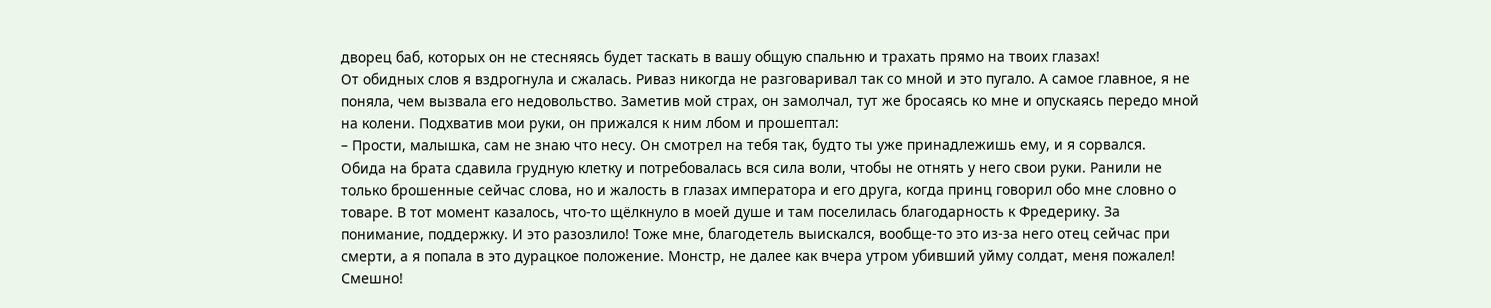дворец баб, которых он не стесняясь будет таскать в вашу общую спальню и трахать прямо на твоих глазах!
От обидных слов я вздрогнула и сжалась. Риваз никогда не разговаривал так со мной и это пугало. А самое главное, я не поняла, чем вызвала его недовольство. Заметив мой страх, он замолчал, тут же бросаясь ко мне и опускаясь передо мной на колени. Подхватив мои руки, он прижался к ним лбом и прошептал:
– Прости, малышка, сам не знаю что несу. Он смотрел на тебя так, будто ты уже принадлежишь ему, и я сорвался.
Обида на брата сдавила грудную клетку и потребовалась вся сила воли, чтобы не отнять у него свои руки. Ранили не только брошенные сейчас слова, но и жалость в глазах императора и его друга, когда принц говорил обо мне словно о товаре. В тот момент казалось, что-то щёлкнуло в моей душе и там поселилась благодарность к Фредерику. За понимание, поддержку. И это разозлило! Тоже мне, благодетель выискался, вообще-то это из-за него отец сейчас при смерти, а я попала в это дурацкое положение. Монстр, не далее как вчера утром убивший уйму солдат, меня пожалел! Смешно!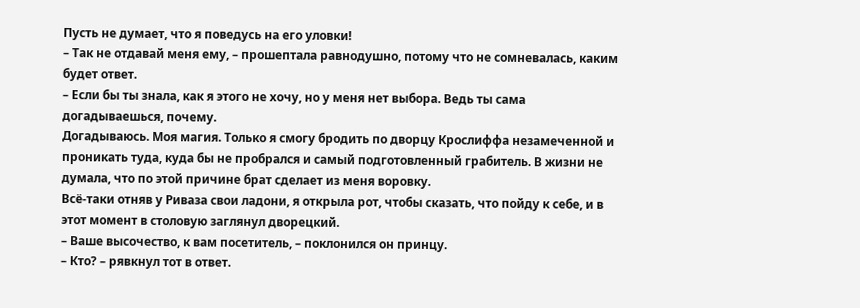Пусть не думает, что я поведусь на его уловки!
– Так не отдавай меня ему, – прошептала равнодушно, потому что не сомневалась, каким будет ответ.
– Если бы ты знала, как я этого не хочу, но у меня нет выбора. Ведь ты сама догадываешься, почему.
Догадываюсь. Моя магия. Только я смогу бродить по дворцу Крослиффа незамеченной и проникать туда, куда бы не пробрался и самый подготовленный грабитель. В жизни не думала, что по этой причине брат сделает из меня воровку.
Всё-таки отняв у Риваза свои ладони, я открыла рот, чтобы сказать, что пойду к себе, и в этот момент в столовую заглянул дворецкий.
– Ваше высочество, к вам посетитель, – поклонился он принцу.
– Кто? – рявкнул тот в ответ.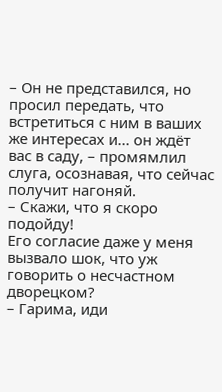– Он не представился, но просил передать, что встретиться с ним в ваших же интересах и... он ждёт вас в саду, – промямлил слуга, осознавая, что сейчас получит нагоняй.
– Скажи, что я скоро подойду!
Его согласие даже у меня вызвало шок, что уж говорить о несчастном дворецком?
– Гарима, иди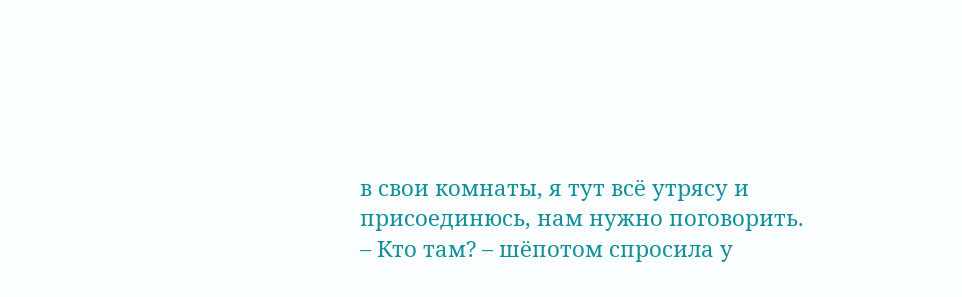в свои комнаты, я тут всё утрясу и присоединюсь, нам нужно поговорить.
– Кто там? – шёпотом спросила у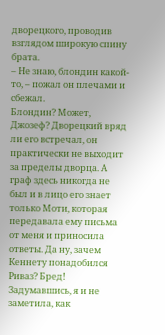дворецкого, проводив взглядом широкую спину брата.
– Не знаю, блондин какой-то, – пожал он плечами и сбежал.
Блондин? Может, Джозеф? Дворецкий вряд ли его встречал, он практически не выходит за пределы дворца. А граф здесь никогда не был и в лицо его знает только Моти, которая передавала ему письма от меня и приносила ответы. Да ну, зачем Кеннету понадобился Риваз? Бред!
Задумавшись, я и не заметила, как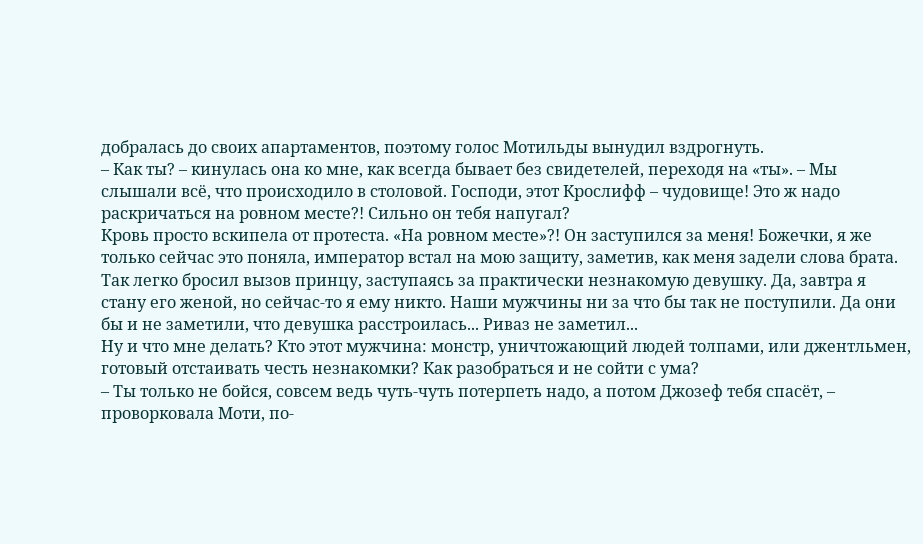добралась до своих апартаментов, поэтому голос Мотильды вынудил вздрогнуть.
– Как ты? – кинулась она ко мне, как всегда бывает без свидетелей, переходя на «ты». – Мы слышали всё, что происходило в столовой. Господи, этот Крослифф – чудовище! Это ж надо раскричаться на ровном месте?! Сильно он тебя напугал?
Кровь просто вскипела от протеста. «На ровном месте»?! Он заступился за меня! Божечки, я же только сейчас это поняла, император встал на мою защиту, заметив, как меня задели слова брата. Так легко бросил вызов принцу, заступаясь за практически незнакомую девушку. Да, завтра я стану его женой, но сейчас-то я ему никто. Наши мужчины ни за что бы так не поступили. Да они бы и не заметили, что девушка расстроилась... Риваз не заметил...
Ну и что мне делать? Кто этот мужчина: монстр, уничтожающий людей толпами, или джентльмен, готовый отстаивать честь незнакомки? Как разобраться и не сойти с ума?
– Ты только не бойся, совсем ведь чуть-чуть потерпеть надо, а потом Джозеф тебя спасёт, – проворковала Моти, по-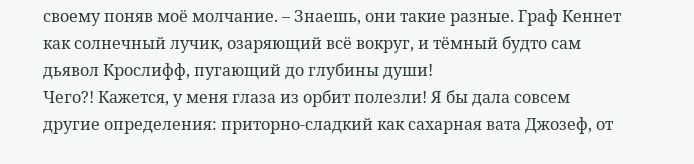своему поняв моё молчание. – Знаешь, они такие разные. Граф Кеннет как солнечный лучик, озаряющий всё вокруг, и тёмный будто сам дьявол Крослифф, пугающий до глубины души!
Чего?! Кажется, у меня глаза из орбит полезли! Я бы дала совсем другие определения: приторно-сладкий как сахарная вата Джозеф, от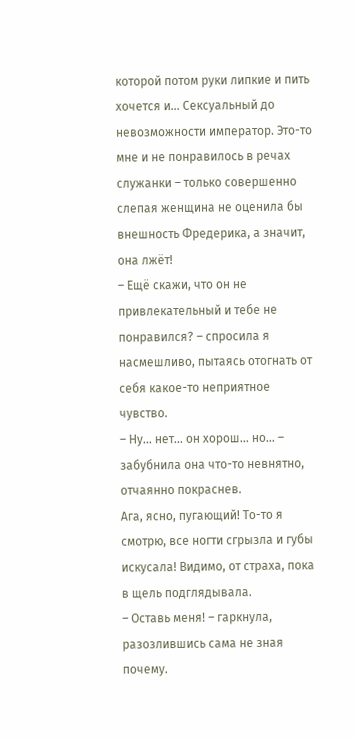которой потом руки липкие и пить хочется и... Сексуальный до невозможности император. Это-то мне и не понравилось в речах служанки – только совершенно слепая женщина не оценила бы внешность Фредерика, а значит, она лжёт!
– Ещё скажи, что он не привлекательный и тебе не понравился? – спросила я насмешливо, пытаясь отогнать от себя какое-то неприятное чувство.
– Ну... нет... он хорош... но... – забубнила она что-то невнятно, отчаянно покраснев.
Ага, ясно, пугающий! То-то я смотрю, все ногти сгрызла и губы искусала! Видимо, от страха, пока в щель подглядывала.
– Оставь меня! – гаркнула, разозлившись сама не зная почему.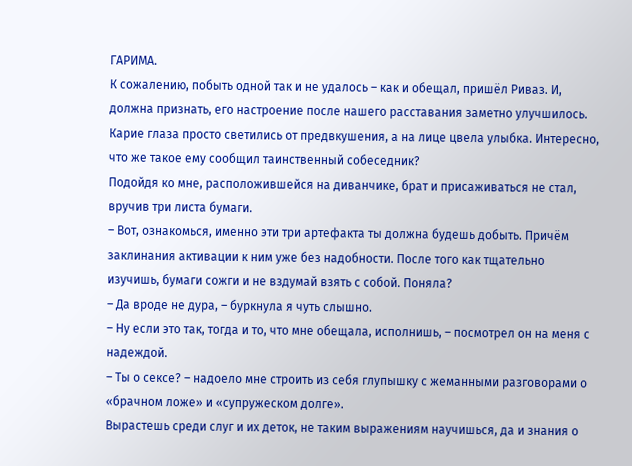ГАРИМА.
К сожалению, побыть одной так и не удалось – как и обещал, пришёл Риваз. И, должна признать, его настроение после нашего расставания заметно улучшилось. Карие глаза просто светились от предвкушения, а на лице цвела улыбка. Интересно, что же такое ему сообщил таинственный собеседник?
Подойдя ко мне, расположившейся на диванчике, брат и присаживаться не стал, вручив три листа бумаги.
– Вот, ознакомься, именно эти три артефакта ты должна будешь добыть. Причём заклинания активации к ним уже без надобности. После того как тщательно изучишь, бумаги сожги и не вздумай взять с собой. Поняла?
– Да вроде не дура, – буркнула я чуть слышно.
– Ну если это так, тогда и то, что мне обещала, исполнишь, – посмотрел он на меня с надеждой.
– Ты о сексе? – надоело мне строить из себя глупышку с жеманными разговорами о «брачном ложе» и «супружеском долге».
Вырастешь среди слуг и их деток, не таким выражениям научишься, да и знания о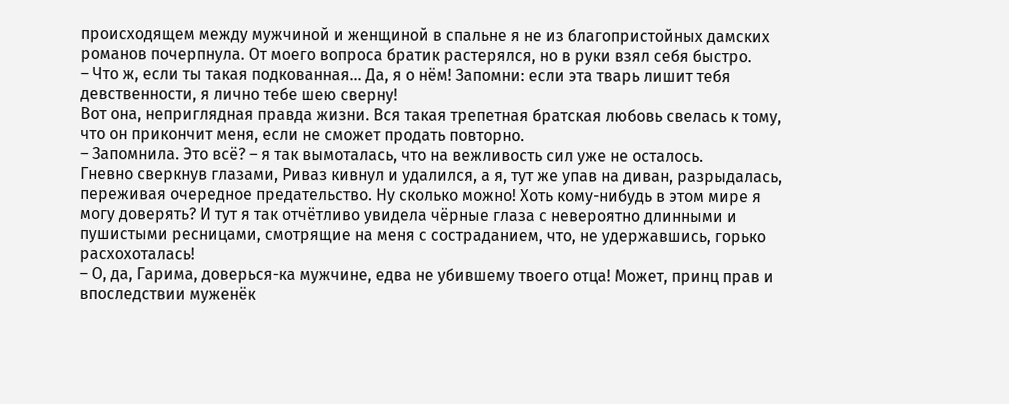происходящем между мужчиной и женщиной в спальне я не из благопристойных дамских романов почерпнула. От моего вопроса братик растерялся, но в руки взял себя быстро.
– Что ж, если ты такая подкованная... Да, я о нём! Запомни: если эта тварь лишит тебя девственности, я лично тебе шею сверну!
Вот она, неприглядная правда жизни. Вся такая трепетная братская любовь свелась к тому, что он прикончит меня, если не сможет продать повторно.
– Запомнила. Это всё? – я так вымоталась, что на вежливость сил уже не осталось.
Гневно сверкнув глазами, Риваз кивнул и удалился, а я, тут же упав на диван, разрыдалась, переживая очередное предательство. Ну сколько можно! Хоть кому-нибудь в этом мире я могу доверять? И тут я так отчётливо увидела чёрные глаза с невероятно длинными и пушистыми ресницами, смотрящие на меня с состраданием, что, не удержавшись, горько расхохоталась!
– О, да, Гарима, доверься-ка мужчине, едва не убившему твоего отца! Может, принц прав и впоследствии муженёк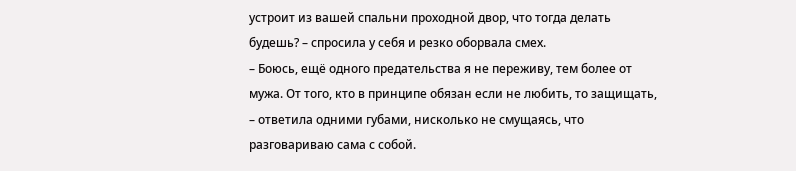устроит из вашей спальни проходной двор, что тогда делать будешь? – спросила у себя и резко оборвала смех.
– Боюсь, ещё одного предательства я не переживу, тем более от мужа. От того, кто в принципе обязан если не любить, то защищать, – ответила одними губами, нисколько не смущаясь, что разговариваю сама с собой.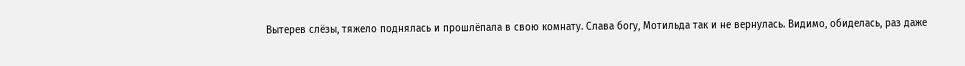Вытерев слёзы, тяжело поднялась и прошлёпала в свою комнату. Слава богу, Мотильда так и не вернулась. Видимо, обиделась, раз даже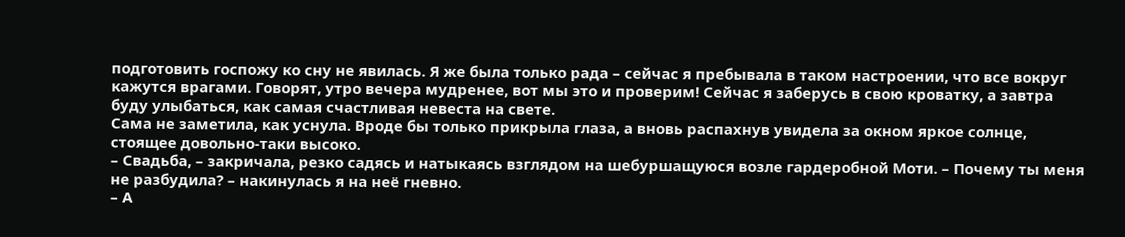подготовить госпожу ко сну не явилась. Я же была только рада – сейчас я пребывала в таком настроении, что все вокруг кажутся врагами. Говорят, утро вечера мудренее, вот мы это и проверим! Сейчас я заберусь в свою кроватку, а завтра буду улыбаться, как самая счастливая невеста на свете.
Сама не заметила, как уснула. Вроде бы только прикрыла глаза, а вновь распахнув увидела за окном яркое солнце, стоящее довольно-таки высоко.
– Свадьба, – закричала, резко садясь и натыкаясь взглядом на шебуршащуюся возле гардеробной Моти. – Почему ты меня не разбудила? – накинулась я на неё гневно.
– А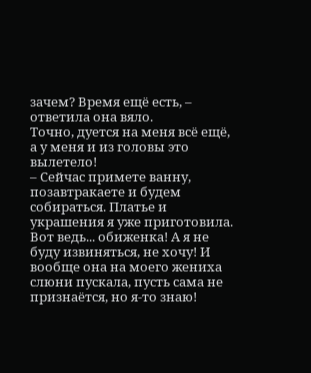зачем? Время ещё есть, – ответила она вяло.
Точно, дуется на меня всё ещё, а у меня и из головы это вылетело!
– Сейчас примете ванну, позавтракаете и будем собираться. Платье и украшения я уже приготовила.
Вот ведь... обиженка! А я не буду извиняться, не хочу! И вообще она на моего жениха слюни пускала, пусть сама не признаётся, но я-то знаю!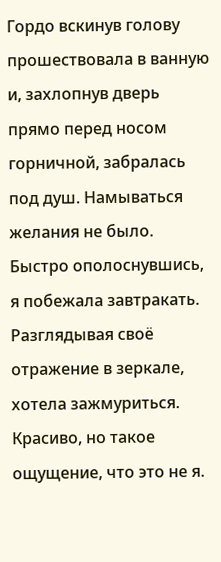Гордо вскинув голову прошествовала в ванную и, захлопнув дверь прямо перед носом горничной, забралась под душ. Намываться желания не было. Быстро ополоснувшись, я побежала завтракать.
Разглядывая своё отражение в зеркале, хотела зажмуриться. Красиво, но такое ощущение, что это не я.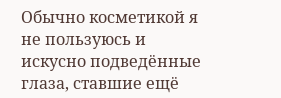Обычно косметикой я не пользуюсь и искусно подведённые глаза, ставшие ещё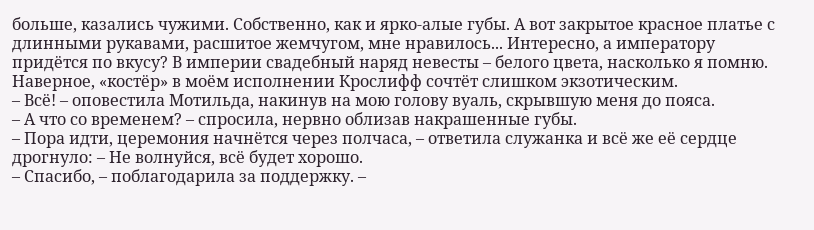больше, казались чужими. Собственно, как и ярко-алые губы. А вот закрытое красное платье с длинными рукавами, расшитое жемчугом, мне нравилось... Интересно, а императору придётся по вкусу? В империи свадебный наряд невесты – белого цвета, насколько я помню. Наверное, «костёр» в моём исполнении Крослифф сочтёт слишком экзотическим.
– Всё! – оповестила Мотильда, накинув на мою голову вуаль, скрывшую меня до пояса.
– А что со временем? – спросила, нервно облизав накрашенные губы.
– Пора идти, церемония начнётся через полчаса, – ответила служанка и всё же её сердце дрогнуло: – Не волнуйся, всё будет хорошо.
– Спасибо, – поблагодарила за поддержку. –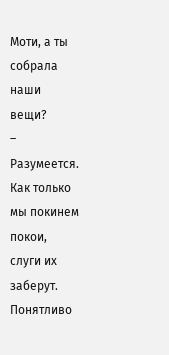Моти, а ты собрала наши вещи?
– Разумеется. Как только мы покинем покои, слуги их заберут.
Понятливо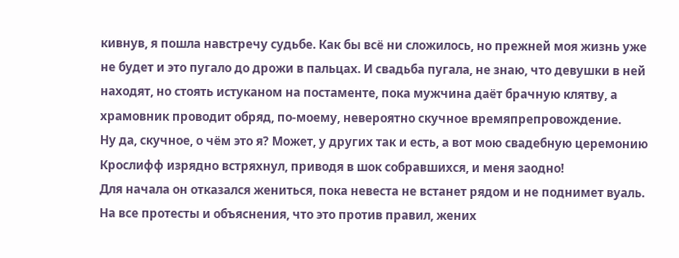кивнув, я пошла навстречу судьбе. Как бы всё ни сложилось, но прежней моя жизнь уже не будет и это пугало до дрожи в пальцах. И свадьба пугала, не знаю, что девушки в ней находят, но стоять истуканом на постаменте, пока мужчина даёт брачную клятву, а храмовник проводит обряд, по-моему, невероятно скучное времяпрепровождение.
Ну да, скучное, о чём это я? Может, у других так и есть, а вот мою свадебную церемонию Крослифф изрядно встряхнул, приводя в шок собравшихся, и меня заодно!
Для начала он отказался жениться, пока невеста не встанет рядом и не поднимет вуаль. На все протесты и объяснения, что это против правил, жених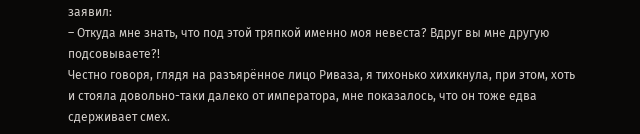заявил:
– Откуда мне знать, что под этой тряпкой именно моя невеста? Вдруг вы мне другую подсовываете?!
Честно говоря, глядя на разъярённое лицо Риваза, я тихонько хихикнула, при этом, хоть и стояла довольно-таки далеко от императора, мне показалось, что он тоже едва сдерживает смех.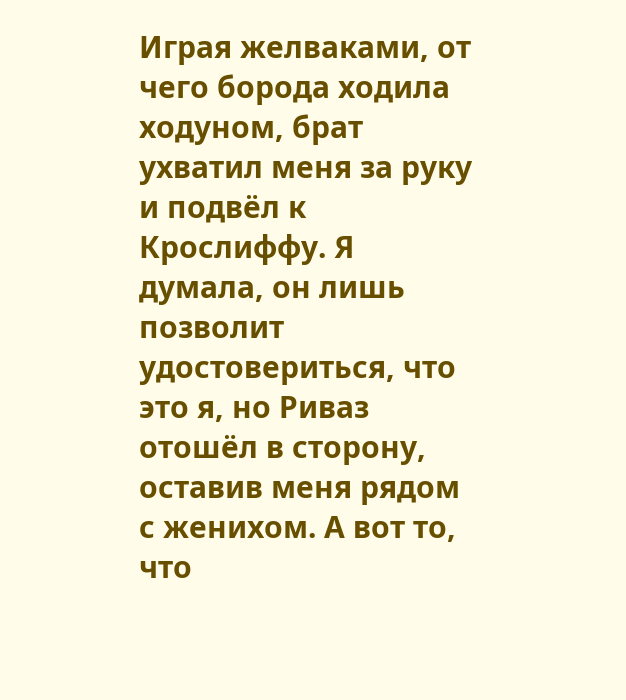Играя желваками, от чего борода ходила ходуном, брат ухватил меня за руку и подвёл к Крослиффу. Я думала, он лишь позволит удостовериться, что это я, но Риваз отошёл в сторону, оставив меня рядом с женихом. А вот то, что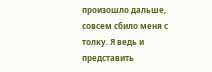произошло дальше, совсем сбило меня с толку. Я ведь и представить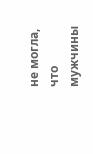не могла, что мужчины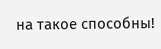на такое способны!